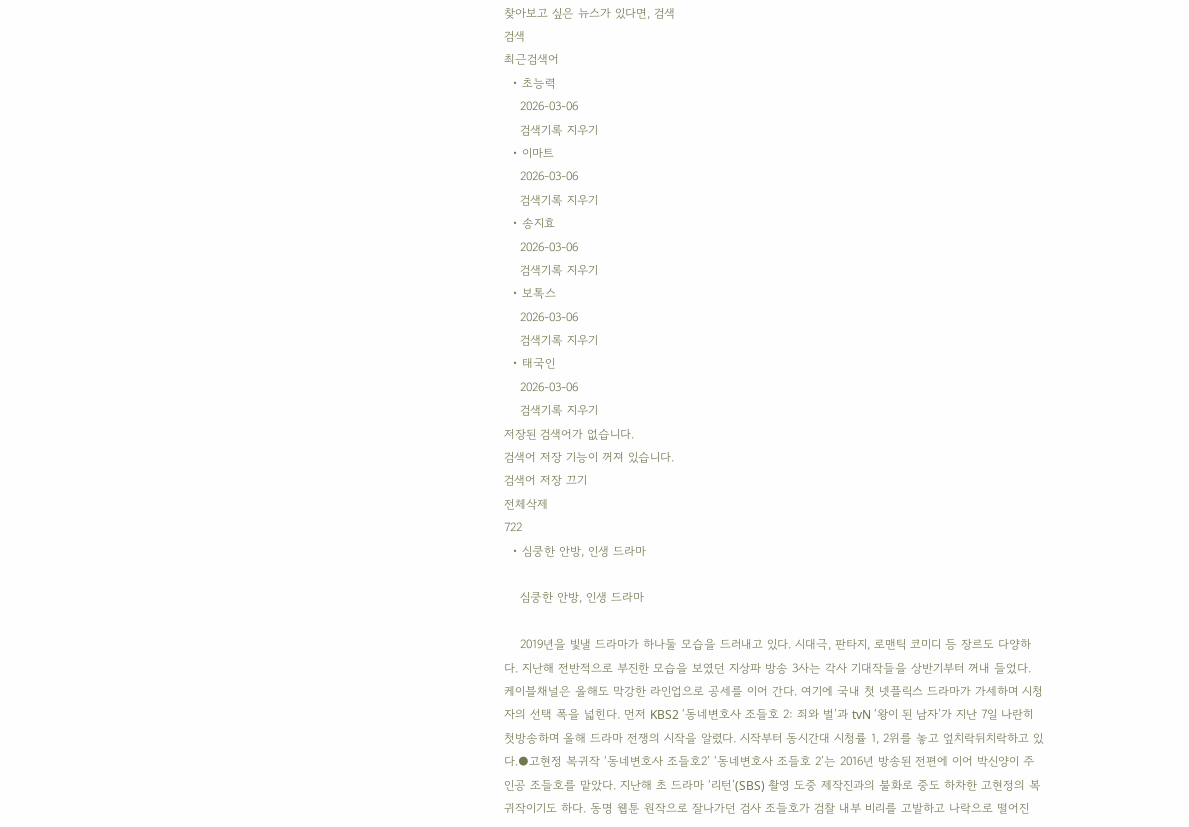찾아보고 싶은 뉴스가 있다면, 검색
검색
최근검색어
  • 초능력
    2026-03-06
    검색기록 지우기
  • 이마트
    2026-03-06
    검색기록 지우기
  • 송지효
    2026-03-06
    검색기록 지우기
  • 보톡스
    2026-03-06
    검색기록 지우기
  • 태국인
    2026-03-06
    검색기록 지우기
저장된 검색어가 없습니다.
검색어 저장 기능이 꺼져 있습니다.
검색어 저장 끄기
전체삭제
722
  • 심쿵한 안방, 인생 드라마

    심쿵한 안방, 인생 드라마

    2019년을 빛낼 드라마가 하나둘 모습을 드러내고 있다. 시대극, 판타지, 로맨틱 코미디 등 장르도 다양하다. 지난해 전반적으로 부진한 모습을 보였던 지상파 방송 3사는 각사 기대작들을 상반기부터 꺼내 들었다. 케이블채널은 올해도 막강한 라인업으로 공세를 이어 간다. 여기에 국내 첫 넷플릭스 드라마가 가세하며 시청자의 선택 폭을 넓힌다. 먼저 KBS2 ‘동네변호사 조들호 2: 죄와 벌’과 tvN ‘왕이 된 남자’가 지난 7일 나란히 첫방송하며 올해 드라마 전쟁의 시작을 알렸다. 시작부터 동시간대 시청률 1, 2위를 놓고 엎치락뒤치락하고 있다.●고현정 복귀작 ‘동네변호사 조들호2’ ‘동네변호사 조들호 2’는 2016년 방송된 전편에 이어 박신양이 주인공 조들호를 맡았다. 지난해 초 드라마 ‘리턴’(SBS) 촬영 도중 제작진과의 불화로 중도 하차한 고현정의 복귀작이기도 하다. 동명 웹툰 원작으로 잘나가던 검사 조들호가 검찰 내부 비리를 고발하고 나락으로 떨어진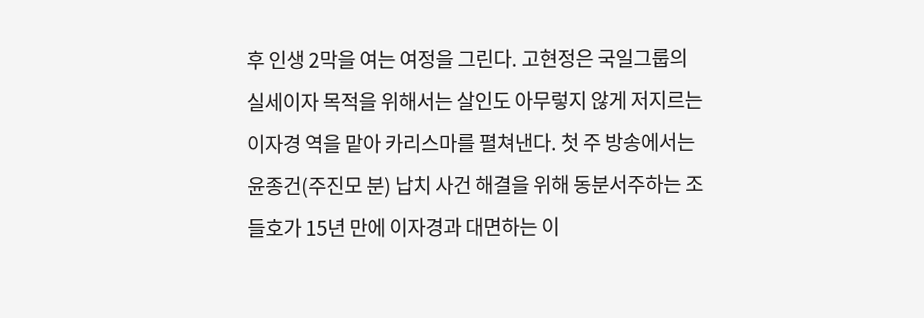후 인생 2막을 여는 여정을 그린다. 고현정은 국일그룹의 실세이자 목적을 위해서는 살인도 아무렇지 않게 저지르는 이자경 역을 맡아 카리스마를 펼쳐낸다. 첫 주 방송에서는 윤종건(주진모 분) 납치 사건 해결을 위해 동분서주하는 조들호가 15년 만에 이자경과 대면하는 이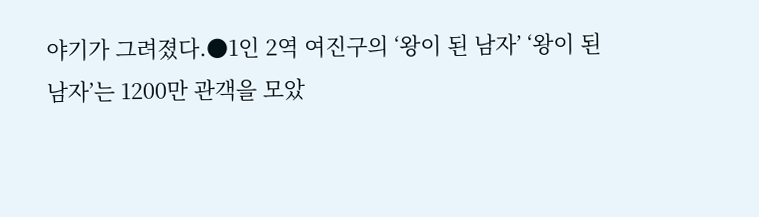야기가 그려졌다.●1인 2역 여진구의 ‘왕이 된 남자’ ‘왕이 된 남자’는 1200만 관객을 모았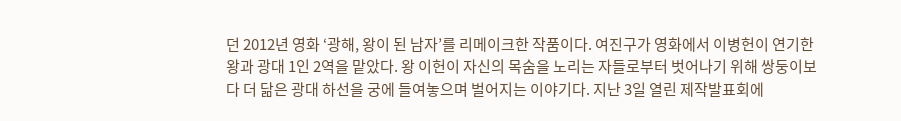던 2012년 영화 ‘광해, 왕이 된 남자’를 리메이크한 작품이다. 여진구가 영화에서 이병헌이 연기한 왕과 광대 1인 2역을 맡았다. 왕 이헌이 자신의 목숨을 노리는 자들로부터 벗어나기 위해 쌍둥이보다 더 닮은 광대 하선을 궁에 들여놓으며 벌어지는 이야기다. 지난 3일 열린 제작발표회에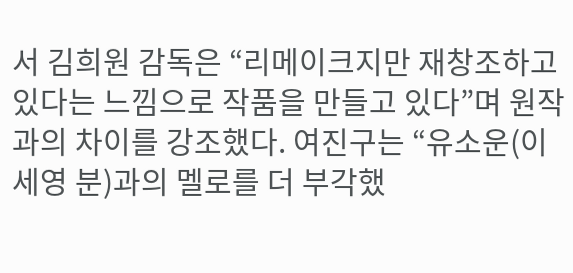서 김희원 감독은 “리메이크지만 재창조하고 있다는 느낌으로 작품을 만들고 있다”며 원작과의 차이를 강조했다. 여진구는 “유소운(이세영 분)과의 멜로를 더 부각했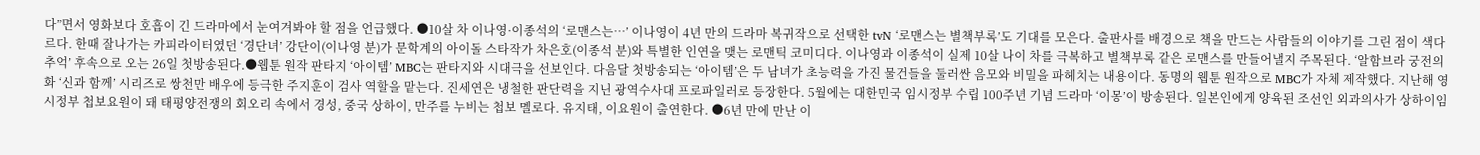다”면서 영화보다 호흡이 긴 드라마에서 눈여겨봐야 할 점을 언급했다. ●10살 차 이나영·이종석의 ‘로맨스는…’ 이나영이 4년 만의 드라마 복귀작으로 선택한 tvN ‘로맨스는 별책부록’도 기대를 모은다. 출판사를 배경으로 책을 만드는 사람들의 이야기를 그린 점이 색다르다. 한때 잘나가는 카피라이터였던 ‘경단녀’ 강단이(이나영 분)가 문학계의 아이돌 스타작가 차은호(이종석 분)와 특별한 인연을 맺는 로맨틱 코미디다. 이나영과 이종석이 실제 10살 나이 차를 극복하고 별책부록 같은 로맨스를 만들어낼지 주목된다. ‘알함브라 궁전의 추억’ 후속으로 오는 26일 첫방송된다.●웹툰 원작 판타지 ‘아이템’ MBC는 판타지와 시대극을 선보인다. 다음달 첫방송되는 ‘아이템’은 두 남녀가 초능력을 가진 물건들을 둘러싼 음모와 비밀을 파헤치는 내용이다. 동명의 웹툰 원작으로 MBC가 자체 제작했다. 지난해 영화 ‘신과 함께’ 시리즈로 쌍천만 배우에 등극한 주지훈이 검사 역할을 맡는다. 진세연은 냉철한 판단력을 지닌 광역수사대 프로파일러로 등장한다. 5월에는 대한민국 임시정부 수립 100주년 기념 드라마 ‘이몽’이 방송된다. 일본인에게 양육된 조선인 외과의사가 상하이임시정부 첩보요원이 돼 태평양전쟁의 회오리 속에서 경성, 중국 상하이, 만주를 누비는 첩보 멜로다. 유지태, 이요원이 출연한다. ●6년 만에 만난 이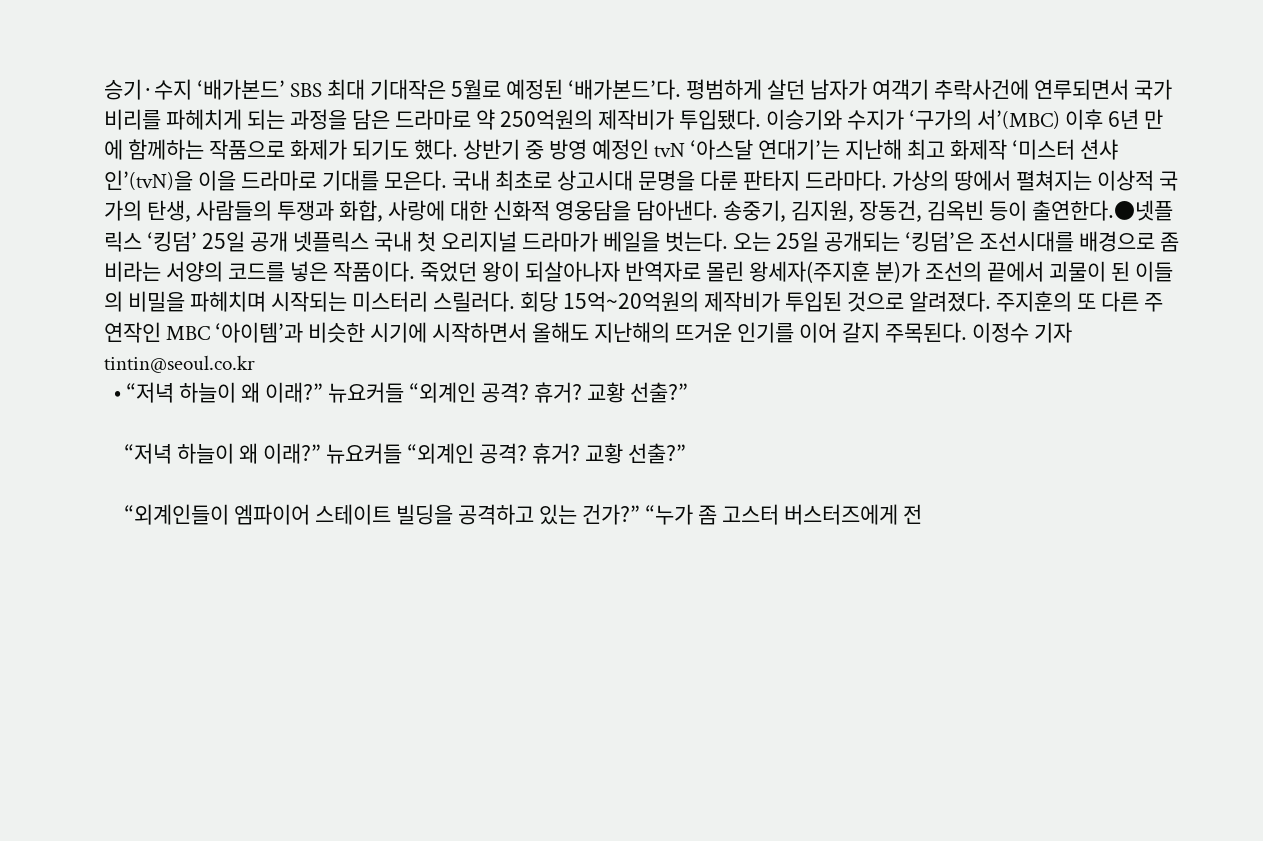승기·수지 ‘배가본드’ SBS 최대 기대작은 5월로 예정된 ‘배가본드’다. 평범하게 살던 남자가 여객기 추락사건에 연루되면서 국가 비리를 파헤치게 되는 과정을 담은 드라마로 약 250억원의 제작비가 투입됐다. 이승기와 수지가 ‘구가의 서’(MBC) 이후 6년 만에 함께하는 작품으로 화제가 되기도 했다. 상반기 중 방영 예정인 tvN ‘아스달 연대기’는 지난해 최고 화제작 ‘미스터 션샤인’(tvN)을 이을 드라마로 기대를 모은다. 국내 최초로 상고시대 문명을 다룬 판타지 드라마다. 가상의 땅에서 펼쳐지는 이상적 국가의 탄생, 사람들의 투쟁과 화합, 사랑에 대한 신화적 영웅담을 담아낸다. 송중기, 김지원, 장동건, 김옥빈 등이 출연한다.●넷플릭스 ‘킹덤’ 25일 공개 넷플릭스 국내 첫 오리지널 드라마가 베일을 벗는다. 오는 25일 공개되는 ‘킹덤’은 조선시대를 배경으로 좀비라는 서양의 코드를 넣은 작품이다. 죽었던 왕이 되살아나자 반역자로 몰린 왕세자(주지훈 분)가 조선의 끝에서 괴물이 된 이들의 비밀을 파헤치며 시작되는 미스터리 스릴러다. 회당 15억~20억원의 제작비가 투입된 것으로 알려졌다. 주지훈의 또 다른 주연작인 MBC ‘아이템’과 비슷한 시기에 시작하면서 올해도 지난해의 뜨거운 인기를 이어 갈지 주목된다. 이정수 기자 tintin@seoul.co.kr
  • “저녁 하늘이 왜 이래?” 뉴요커들 “외계인 공격? 휴거? 교황 선출?”

    “저녁 하늘이 왜 이래?” 뉴요커들 “외계인 공격? 휴거? 교황 선출?”

    “외계인들이 엠파이어 스테이트 빌딩을 공격하고 있는 건가?” “누가 좀 고스터 버스터즈에게 전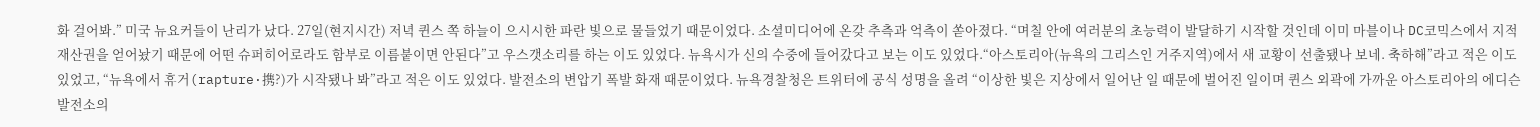화 걸어봐.” 미국 뉴요커들이 난리가 났다. 27일(현지시간) 저녁 퀸스 쪽 하늘이 으시시한 파란 빛으로 물들었기 때문이었다. 소셜미디어에 온갖 추측과 억측이 쏟아졌다. “며칠 안에 여러분의 초능력이 발달하기 시작할 것인데 이미 마블이나 DC코믹스에서 지적재산권을 얻어놨기 때문에 어떤 슈퍼히어로라도 함부로 이름붙이면 안된다”고 우스갯소리를 하는 이도 있었다. 뉴욕시가 신의 수중에 들어갔다고 보는 이도 있었다.“아스토리아(뉴욕의 그리스인 거주지역)에서 새 교황이 선출됐나 보네. 축하해”라고 적은 이도 있었고, “뉴욕에서 휴거(rapture·携?)가 시작됐나 봐”라고 적은 이도 있었다. 발전소의 변압기 폭발 화재 때문이었다. 뉴욕경찰청은 트위터에 공식 성명을 올려 “이상한 빛은 지상에서 일어난 일 때문에 벌어진 일이며 퀸스 외곽에 가까운 아스토리아의 에디슨 발전소의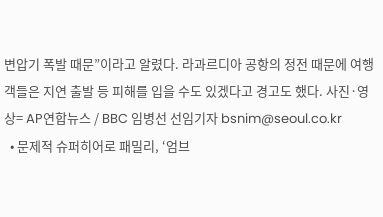변압기 폭발 때문”이라고 알렸다. 라과르디아 공항의 정전 때문에 여행객들은 지연 출발 등 피해를 입을 수도 있겠다고 경고도 했다. 사진·영상= AP연합뉴스 / BBC 임병선 선임기자 bsnim@seoul.co.kr
  • 문제적 슈퍼히어로 패밀리, ‘엄브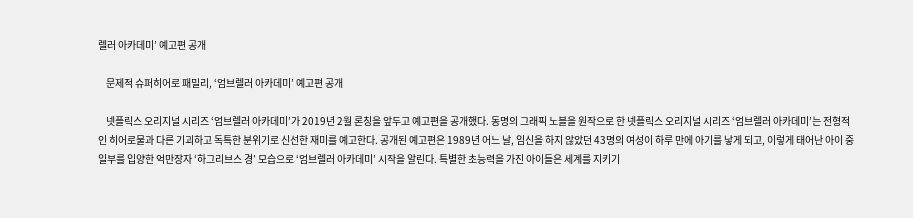렐러 아카데미’ 예고편 공개

    문제적 슈퍼히어로 패밀리, ‘엄브렐러 아카데미’ 예고편 공개

    넷플릭스 오리지널 시리즈 ‘엄브렐러 아카데미’가 2019년 2월 론칭을 앞두고 예고편을 공개했다. 동명의 그래픽 노블을 원작으로 한 넷플릭스 오리지널 시리즈 ‘엄브렐러 아카데미’는 전형적인 히어로물과 다른 기괴하고 독특한 분위기로 신선한 재미를 예고한다. 공개된 예고편은 1989년 어느 날, 임신을 하지 않았던 43명의 여성이 하루 만에 아기를 낳게 되고, 이렇게 태어난 아이 중 일부를 입양한 억만장자 ‘하그리브스 경’ 모습으로 ‘엄브렐러 아카데미’ 시작을 알린다. 특별한 초능력을 가진 아이들은 세계를 지키기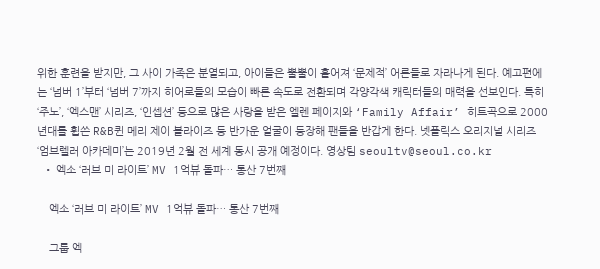위한 훈련을 받지만, 그 사이 가족은 분열되고, 아이들은 뿔뿔이 흩어져 ‘문제적’ 어른들로 자라나게 된다. 예고편에는 ‘넘버 1’부터 ‘넘버 7’까지 히어로들의 모습이 빠른 속도로 전환되며 각양각색 캐릭터들의 매력을 선보인다. 특히 ‘주노’, ‘엑스맨’ 시리즈, ‘인셉션’ 등으로 많은 사랑을 받은 엘렌 페이지와 ‘Family Affair’ 히트곡으로 2000년대를 휩쓴 R&B퀸 메리 제이 블라이즈 등 반가운 얼굴이 등장해 팬들을 반갑게 한다. 넷플릭스 오리지널 시리즈 ‘엄브렐러 아카데미’는 2019년 2월 전 세계 동시 공개 예정이다. 영상팀 seoultv@seoul.co.kr
  • 엑소 ‘러브 미 라이트’ MV 1억뷰 돌파… 통산 7번째

    엑소 ‘러브 미 라이트’ MV 1억뷰 돌파… 통산 7번째

    그룹 엑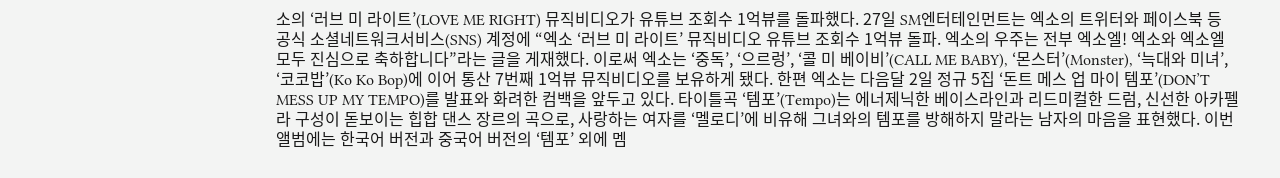소의 ‘러브 미 라이트’(LOVE ME RIGHT) 뮤직비디오가 유튜브 조회수 1억뷰를 돌파했다. 27일 SM엔터테인먼트는 엑소의 트위터와 페이스북 등 공식 소셜네트워크서비스(SNS) 계정에 “엑소 ‘러브 미 라이트’ 뮤직비디오 유튜브 조회수 1억뷰 돌파. 엑소의 우주는 전부 엑소엘! 엑소와 엑소엘 모두 진심으로 축하합니다”라는 글을 게재했다. 이로써 엑소는 ‘중독’, ‘으르렁’, ‘콜 미 베이비’(CALL ME BABY), ‘몬스터’(Monster), ‘늑대와 미녀’, ‘코코밥’(Ko Ko Bop)에 이어 통산 7번째 1억뷰 뮤직비디오를 보유하게 됐다. 한편 엑소는 다음달 2일 정규 5집 ‘돈트 메스 업 마이 템포’(DON’T MESS UP MY TEMPO)를 발표와 화려한 컴백을 앞두고 있다. 타이틀곡 ‘템포’(Tempo)는 에너제닉한 베이스라인과 리드미컬한 드럼, 신선한 아카펠라 구성이 돋보이는 힙합 댄스 장르의 곡으로, 사랑하는 여자를 ‘멜로디’에 비유해 그녀와의 템포를 방해하지 말라는 남자의 마음을 표현했다. 이번 앨범에는 한국어 버전과 중국어 버전의 ‘템포’ 외에 멤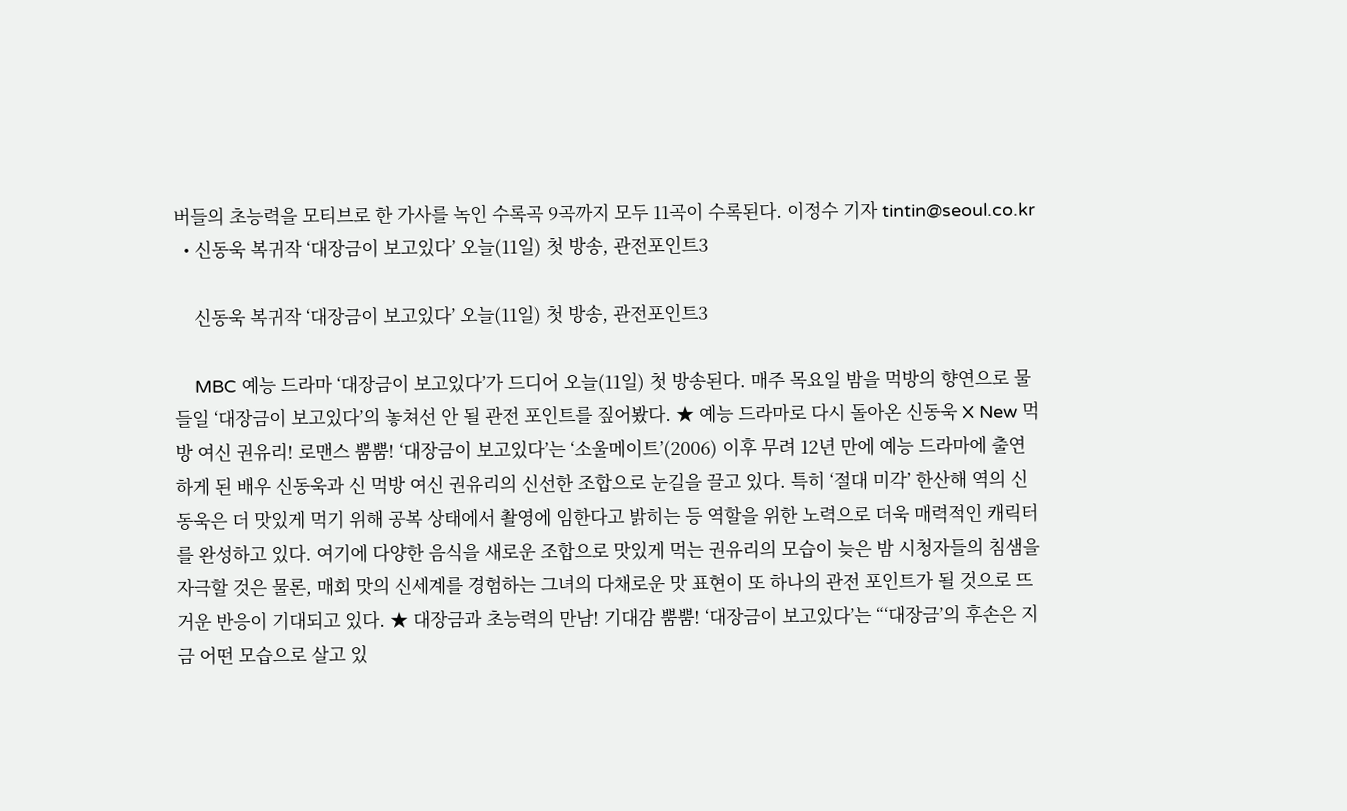버들의 초능력을 모티브로 한 가사를 녹인 수록곡 9곡까지 모두 11곡이 수록된다. 이정수 기자 tintin@seoul.co.kr
  • 신동욱 복귀작 ‘대장금이 보고있다’ 오늘(11일) 첫 방송, 관전포인트3

    신동욱 복귀작 ‘대장금이 보고있다’ 오늘(11일) 첫 방송, 관전포인트3

    MBC 예능 드라마 ‘대장금이 보고있다’가 드디어 오늘(11일) 첫 방송된다. 매주 목요일 밤을 먹방의 향연으로 물들일 ‘대장금이 보고있다’의 놓쳐선 안 될 관전 포인트를 짚어봤다. ★ 예능 드라마로 다시 돌아온 신동욱 X New 먹방 여신 권유리! 로맨스 뿜뿜! ‘대장금이 보고있다’는 ‘소울메이트’(2006) 이후 무려 12년 만에 예능 드라마에 출연하게 된 배우 신동욱과 신 먹방 여신 권유리의 신선한 조합으로 눈길을 끌고 있다. 특히 ‘절대 미각’ 한산해 역의 신동욱은 더 맛있게 먹기 위해 공복 상태에서 촬영에 임한다고 밝히는 등 역할을 위한 노력으로 더욱 매력적인 캐릭터를 완성하고 있다. 여기에 다양한 음식을 새로운 조합으로 맛있게 먹는 권유리의 모습이 늦은 밤 시청자들의 침샘을 자극할 것은 물론, 매회 맛의 신세계를 경험하는 그녀의 다채로운 맛 표현이 또 하나의 관전 포인트가 될 것으로 뜨거운 반응이 기대되고 있다. ★ 대장금과 초능력의 만남! 기대감 뿜뿜! ‘대장금이 보고있다’는 “‘대장금’의 후손은 지금 어떤 모습으로 살고 있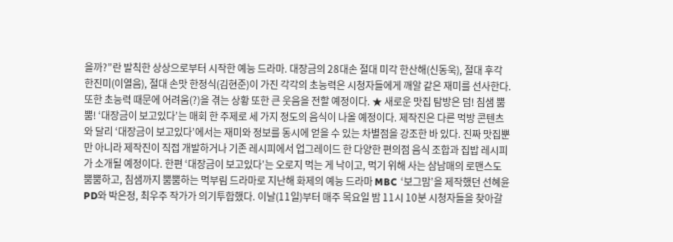을까?”란 발칙한 상상으로부터 시작한 예능 드라마. 대장금의 28대손 절대 미각 한산해(신동욱), 절대 후각 한진미(이열음), 절대 손맛 한정식(김현준)이 가진 각각의 초능력은 시청자들에게 깨알 같은 재미를 선사한다. 또한 초능력 때문에 어려움(?)을 겪는 상황 또한 큰 웃음을 전할 예정이다. ★ 새로운 맛집 탐방은 덤! 침샘 뿜뿜! ‘대장금이 보고있다’는 매회 한 주제로 세 가지 정도의 음식이 나올 예정이다. 제작진은 다른 먹방 콘텐츠와 달리 ‘대장금이 보고있다’에서는 재미와 정보를 동시에 얻을 수 있는 차별점을 강조한 바 있다. 진짜 맛집뿐만 아니라 제작진이 직접 개발하거나 기존 레시피에서 업그레이드 한 다양한 편의점 음식 조합과 집밥 레시피가 소개될 예정이다. 한편 ‘대장금이 보고있다’는 오로지 먹는 게 낙이고, 먹기 위해 사는 삼남매의 로맨스도 뿜뿜하고, 침샘까지 뿜뿜하는 먹부림 드라마로 지난해 화제의 예능 드라마 MBC ‘보그맘’을 제작했던 선혜윤 PD와 박은정, 최우주 작가가 의기투합했다. 이날(11일)부터 매주 목요일 밤 11시 10분 시청자들을 찾아갈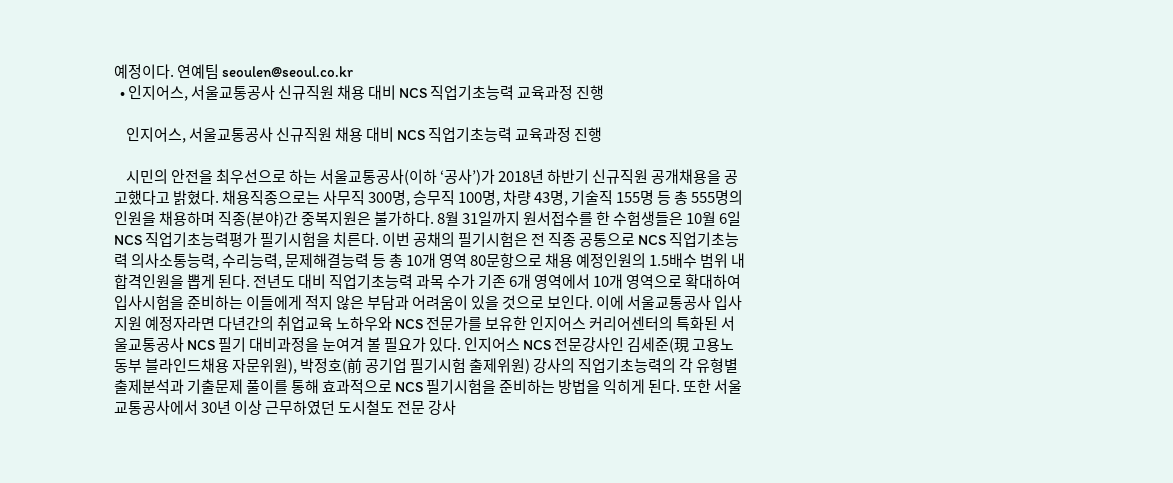예정이다. 연예팀 seoulen@seoul.co.kr
  • 인지어스, 서울교통공사 신규직원 채용 대비 NCS 직업기초능력 교육과정 진행

    인지어스, 서울교통공사 신규직원 채용 대비 NCS 직업기초능력 교육과정 진행

    시민의 안전을 최우선으로 하는 서울교통공사(이하 ‘공사’)가 2018년 하반기 신규직원 공개채용을 공고했다고 밝혔다. 채용직종으로는 사무직 300명, 승무직 100명, 차량 43명, 기술직 155명 등 총 555명의 인원을 채용하며 직종(분야)간 중복지원은 불가하다. 8월 31일까지 원서접수를 한 수험생들은 10월 6일 NCS 직업기초능력평가 필기시험을 치른다. 이번 공채의 필기시험은 전 직종 공통으로 NCS 직업기초능력 의사소통능력, 수리능력, 문제해결능력 등 총 10개 영역 80문항으로 채용 예정인원의 1.5배수 범위 내 합격인원을 뽑게 된다. 전년도 대비 직업기초능력 과목 수가 기존 6개 영역에서 10개 영역으로 확대하여 입사시험을 준비하는 이들에게 적지 않은 부담과 어려움이 있을 것으로 보인다. 이에 서울교통공사 입사 지원 예정자라면 다년간의 취업교육 노하우와 NCS 전문가를 보유한 인지어스 커리어센터의 특화된 서울교통공사 NCS 필기 대비과정을 눈여겨 볼 필요가 있다. 인지어스 NCS 전문강사인 김세준(現 고용노동부 블라인드채용 자문위원), 박정호(前 공기업 필기시험 출제위원) 강사의 직업기초능력의 각 유형별 출제분석과 기출문제 풀이를 통해 효과적으로 NCS 필기시험을 준비하는 방법을 익히게 된다. 또한 서울교통공사에서 30년 이상 근무하였던 도시철도 전문 강사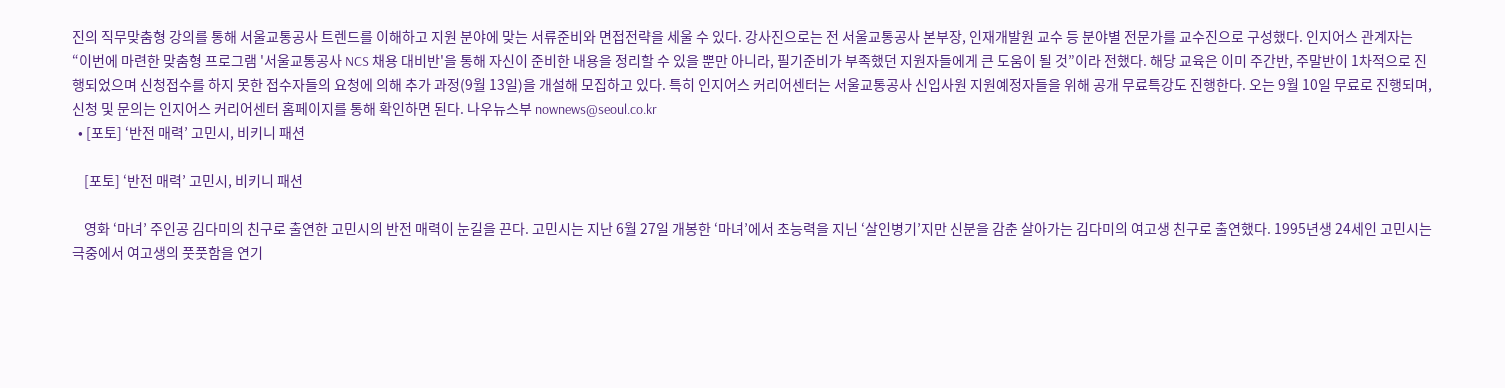진의 직무맞춤형 강의를 통해 서울교통공사 트렌드를 이해하고 지원 분야에 맞는 서류준비와 면접전략을 세울 수 있다. 강사진으로는 전 서울교통공사 본부장, 인재개발원 교수 등 분야별 전문가를 교수진으로 구성했다. 인지어스 관계자는 “이번에 마련한 맞춤형 프로그램 '서울교통공사 NCS 채용 대비반'을 통해 자신이 준비한 내용을 정리할 수 있을 뿐만 아니라, 필기준비가 부족했던 지원자들에게 큰 도움이 될 것”이라 전했다. 해당 교육은 이미 주간반, 주말반이 1차적으로 진행되었으며 신청접수를 하지 못한 접수자들의 요청에 의해 추가 과정(9월 13일)을 개설해 모집하고 있다. 특히 인지어스 커리어센터는 서울교통공사 신입사원 지원예정자들을 위해 공개 무료특강도 진행한다. 오는 9월 10일 무료로 진행되며, 신청 및 문의는 인지어스 커리어센터 홈페이지를 통해 확인하면 된다. 나우뉴스부 nownews@seoul.co.kr
  • [포토] ‘반전 매력’ 고민시, 비키니 패션

    [포토] ‘반전 매력’ 고민시, 비키니 패션

    영화 ‘마녀’ 주인공 김다미의 친구로 출연한 고민시의 반전 매력이 눈길을 끈다. 고민시는 지난 6월 27일 개봉한 ‘마녀’에서 초능력을 지닌 ‘살인병기’지만 신분을 감춘 살아가는 김다미의 여고생 친구로 출연했다. 1995년생 24세인 고민시는 극중에서 여고생의 풋풋함을 연기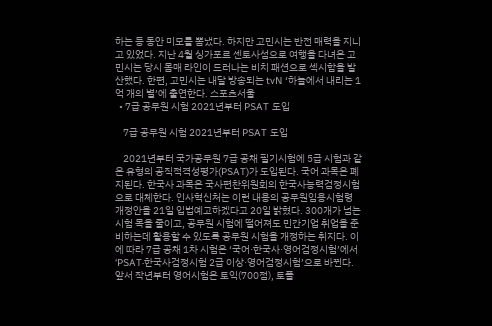하는 등 동안 미모를 뽐냈다. 하지만 고민시는 반전 매력을 지니고 있었다. 지난 4월 싱가포르 센토사섬으로 여행을 다녀온 고민시는 당시 몸매 라인이 드러나는 비치 패션으로 섹시함을 발산했다. 한편, 고민시는 내달 방송되는 tvN ‘하늘에서 내리는 1억 개의 별’에 출연한다. 스포츠서울
  • 7급 공무원 시험 2021년부터 PSAT 도입

    7급 공무원 시험 2021년부터 PSAT 도입

    2021년부터 국가공무원 7급 공채 필기시험에 5급 시험과 같은 유형의 공직적격성평가(PSAT)가 도입된다. 국어 과목은 폐지된다. 한국사 과목은 국사편찬위원회의 한국사능력검정시험으로 대체한다. 인사혁신처는 이런 내용의 공무원임용시험령 개정안을 21일 입법예고하겠다고 20일 밝혔다. 300개가 넘는 시험 목을 줄이고, 공무원 시험에 떨어져도 민간기업 취업을 준비하는데 활용할 수 있도록 공무원 시험을 개정하는 취지다. 이에 따라 7급 공채 1차 시험은 ‘국어·한국사·영어검정시험’에서 ‘PSAT·한국사검정시험 2급 이상·영어검정시험’으로 바뀐다. 앞서 작년부터 영어시험은 토익(700점), 토플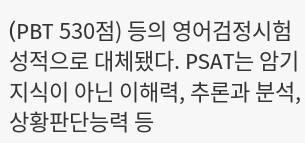(PBT 530점) 등의 영어검정시험 성적으로 대체됐다. PSAT는 암기지식이 아닌 이해력, 추론과 분석, 상황판단능력 등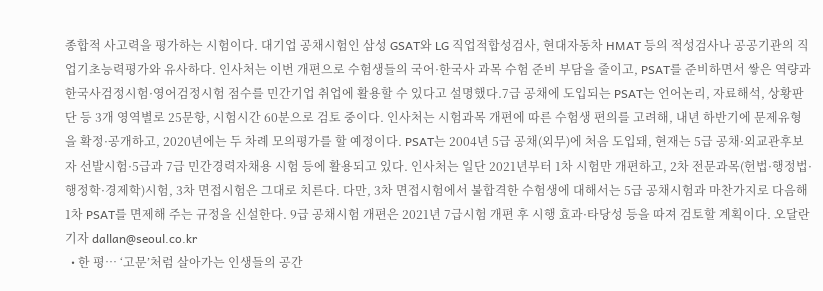종합적 사고력을 평가하는 시험이다. 대기업 공채시험인 삼성 GSAT와 LG 직업적합성검사, 현대자동차 HMAT 등의 적성검사나 공공기관의 직업기초능력평가와 유사하다. 인사처는 이번 개편으로 수험생들의 국어·한국사 과목 수험 준비 부담을 줄이고, PSAT를 준비하면서 쌓은 역량과 한국사검정시험·영어검정시험 점수를 민간기업 취업에 활용할 수 있다고 설명했다.7급 공채에 도입되는 PSAT는 언어논리, 자료해석, 상황판단 등 3개 영역별로 25문항, 시험시간 60분으로 검토 중이다. 인사처는 시험과목 개편에 따른 수험생 편의를 고려해, 내년 하반기에 문제유형을 확정·공개하고, 2020년에는 두 차례 모의평가를 할 예정이다. PSAT는 2004년 5급 공채(외무)에 처음 도입돼, 현재는 5급 공채·외교관후보자 선발시험·5급과 7급 민간경력자채용 시험 등에 활용되고 있다. 인사처는 일단 2021년부터 1차 시험만 개편하고, 2차 전문과목(헌법·행정법·행정학·경제학)시험, 3차 면접시험은 그대로 치른다. 다만, 3차 면접시험에서 불합격한 수험생에 대해서는 5급 공채시험과 마찬가지로 다음해 1차 PSAT를 면제해 주는 규정을 신설한다. 9급 공채시험 개편은 2021년 7급시험 개편 후 시행 효과·타당성 등을 따져 검토할 계획이다. 오달란 기자 dallan@seoul.co.kr
  • 한 평… ‘고문’처럼 살아가는 인생들의 공간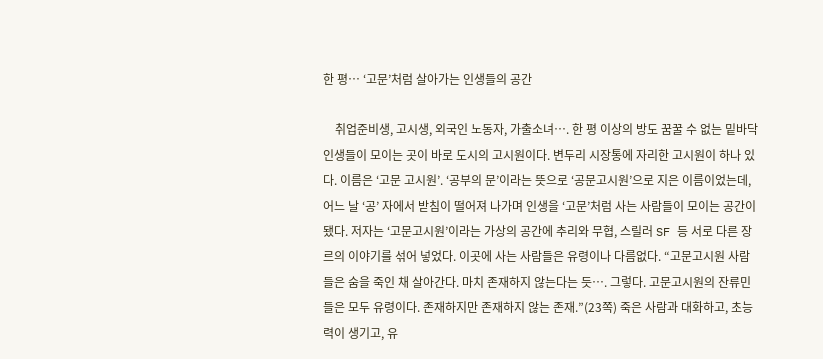한 평… ‘고문’처럼 살아가는 인생들의 공간

    취업준비생, 고시생, 외국인 노동자, 가출소녀…. 한 평 이상의 방도 꿈꿀 수 없는 밑바닥 인생들이 모이는 곳이 바로 도시의 고시원이다. 변두리 시장통에 자리한 고시원이 하나 있다. 이름은 ‘고문 고시원’. ‘공부의 문’이라는 뜻으로 ‘공문고시원’으로 지은 이름이었는데, 어느 날 ‘공’ 자에서 받침이 떨어져 나가며 인생을 ‘고문’처럼 사는 사람들이 모이는 공간이 됐다. 저자는 ‘고문고시원’이라는 가상의 공간에 추리와 무협, 스릴러 SF 등 서로 다른 장르의 이야기를 섞어 넣었다. 이곳에 사는 사람들은 유령이나 다름없다. “고문고시원 사람들은 숨을 죽인 채 살아간다. 마치 존재하지 않는다는 듯…. 그렇다. 고문고시원의 잔류민들은 모두 유령이다. 존재하지만 존재하지 않는 존재.”(23쪽) 죽은 사람과 대화하고, 초능력이 생기고, 유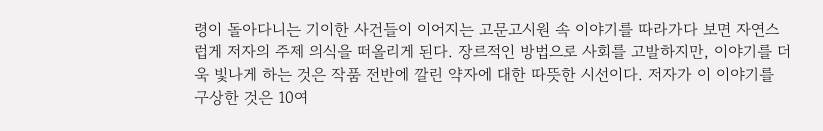령이 돌아다니는 기이한 사건들이 이어지는 고문고시원 속 이야기를 따라가다 보면 자연스럽게 저자의 주제 의식을 떠올리게 된다. 장르적인 방법으로 사회를 고발하지만, 이야기를 더욱 빛나게 하는 것은 작품 전반에 깔린 약자에 대한 따뜻한 시선이다. 저자가 이 이야기를 구상한 것은 10여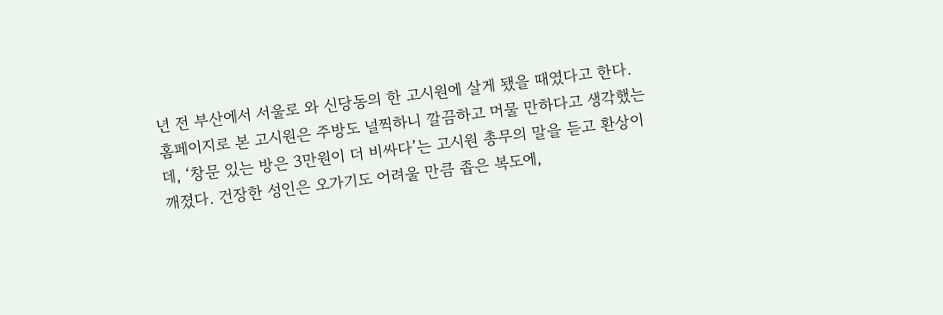년 전 부산에서 서울로 와 신당동의 한 고시원에 살게 됐을 때였다고 한다. 홈페이지로 본 고시원은 주방도 널찍하니 깔끔하고 머물 만하다고 생각했는데, ‘창문 있는 방은 3만원이 더 비싸다’는 고시원 총무의 말을 듣고 환상이 깨졌다. 건장한 성인은 오가기도 어려울 만큼 좁은 복도에,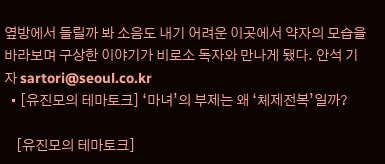옆방에서 들릴까 봐 소음도 내기 어려운 이곳에서 약자의 모습을 바라보며 구상한 이야기가 비로소 독자와 만나게 됐다. 안석 기자 sartori@seoul.co.kr
  • [유진모의 테마토크] ‘마녀’의 부제는 왜 ‘체제전복’일까?

    [유진모의 테마토크]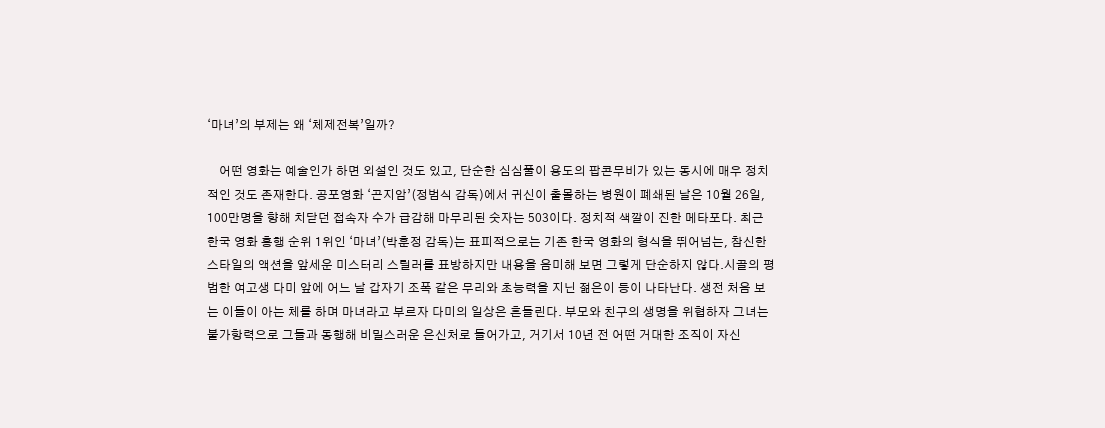‘마녀’의 부제는 왜 ‘체제전복’일까?

    어떤 영화는 예술인가 하면 외설인 것도 있고, 단순한 심심풀이 용도의 팝콘무비가 있는 동시에 매우 정치적인 것도 존재한다. 공포영화 ‘곤지암’(정범식 감독)에서 귀신이 출몰하는 병원이 폐쇄된 날은 10월 26일, 100만명을 향해 치닫던 접속자 수가 급감해 마무리된 숫자는 503이다. 정치적 색깔이 진한 메타포다. 최근 한국 영화 흥행 순위 1위인 ‘마녀’(박훈정 감독)는 표피적으로는 기존 한국 영화의 형식을 뛰어넘는, 참신한 스타일의 액션을 앞세운 미스터리 스릴러를 표방하지만 내용을 음미해 보면 그렇게 단순하지 않다.시골의 평범한 여고생 다미 앞에 어느 날 갑자기 조폭 같은 무리와 초능력을 지닌 젊은이 등이 나타난다. 생전 처음 보는 이들이 아는 체를 하며 마녀라고 부르자 다미의 일상은 흔들린다. 부모와 친구의 생명을 위협하자 그녀는 불가항력으로 그들과 동행해 비밀스러운 은신처로 들어가고, 거기서 10년 전 어떤 거대한 조직이 자신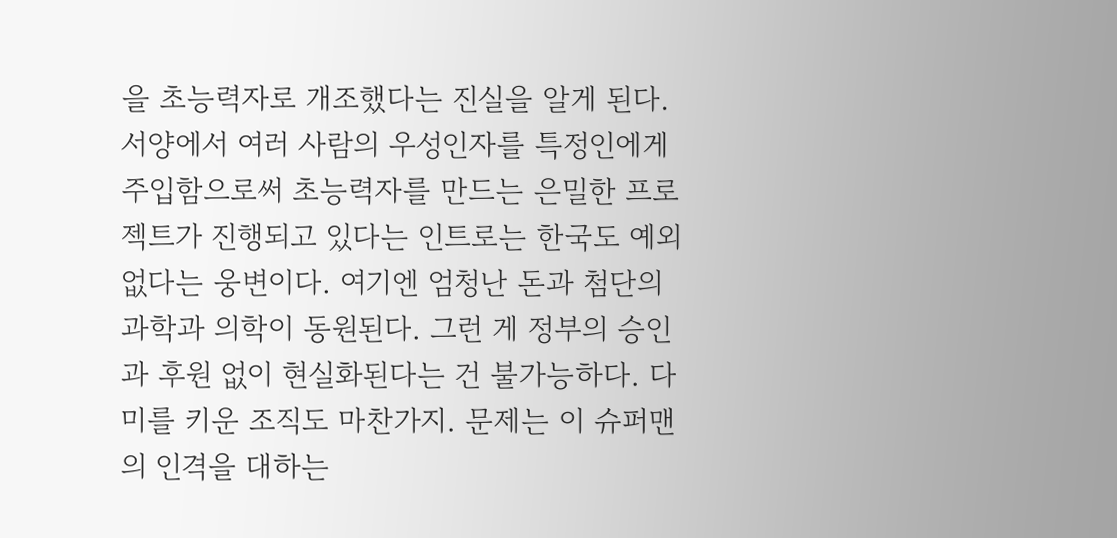을 초능력자로 개조했다는 진실을 알게 된다. 서양에서 여러 사람의 우성인자를 특정인에게 주입함으로써 초능력자를 만드는 은밀한 프로젝트가 진행되고 있다는 인트로는 한국도 예외 없다는 웅변이다. 여기엔 엄청난 돈과 첨단의 과학과 의학이 동원된다. 그런 게 정부의 승인과 후원 없이 현실화된다는 건 불가능하다. 다미를 키운 조직도 마찬가지. 문제는 이 슈퍼맨의 인격을 대하는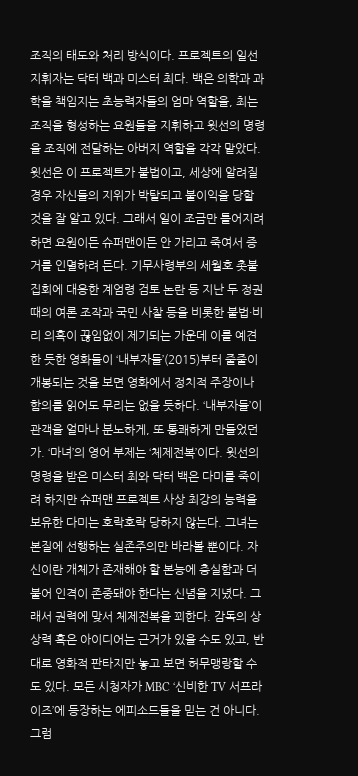조직의 태도와 처리 방식이다. 프로젝트의 일선 지휘자는 닥터 백과 미스터 최다. 백은 의학과 과학을 책임지는 초능력자들의 엄마 역할을, 최는 조직을 형성하는 요원들을 지휘하고 윗선의 명령을 조직에 전달하는 아버지 역할을 각각 맡았다. 윗선은 이 프로젝트가 불법이고, 세상에 알려질 경우 자신들의 지위가 박탈되고 불이익을 당할 것을 잘 알고 있다. 그래서 일이 조금만 틀어지려 하면 요원이든 슈퍼맨이든 안 가리고 죽여서 증거를 인멸하려 든다. 기무사령부의 세월호 촛불집회에 대응한 계엄령 검토 논란 등 지난 두 정권 때의 여론 조작과 국민 사찰 등을 비롯한 불법·비리 의혹이 끊임없이 제기되는 가운데 이를 예견한 듯한 영화들이 ‘내부자들’(2015)부터 줄줄이 개봉되는 것을 보면 영화에서 정치적 주장이나 함의를 읽어도 무리는 없을 듯하다. ‘내부자들’이 관객을 얼마나 분노하게, 또 통쾌하게 만들었던가. ‘마녀’의 영어 부제는 ‘체제전복’이다. 윗선의 명령을 받은 미스터 최와 닥터 백은 다미를 죽이려 하지만 슈퍼맨 프로젝트 사상 최강의 능력을 보유한 다미는 호락호락 당하지 않는다. 그녀는 본질에 선행하는 실존주의만 바라볼 뿐이다. 자신이란 개체가 존재해야 할 본능에 충실함과 더불어 인격이 존중돼야 한다는 신념을 지녔다. 그래서 권력에 맞서 체제전복을 꾀한다. 감독의 상상력 혹은 아이디어는 근거가 있을 수도 있고, 반대로 영화적 판타지만 놓고 보면 허무맹랑할 수도 있다. 모든 시청자가 MBC ‘신비한 TV 서프라이즈’에 등장하는 에피소드들을 믿는 건 아니다. 그럼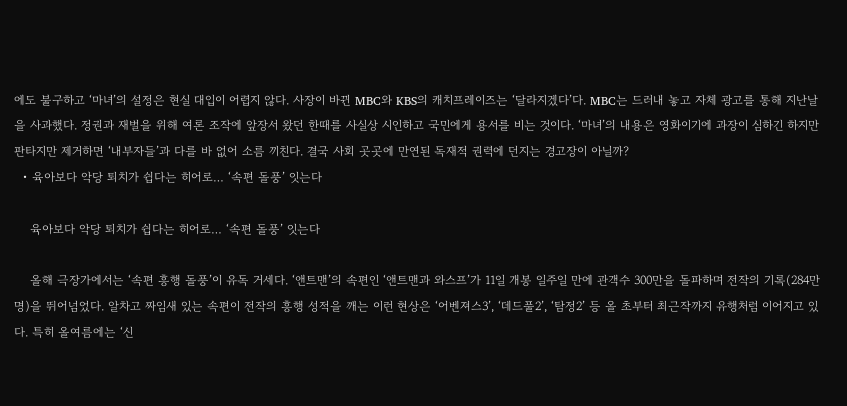에도 불구하고 ‘마녀’의 설정은 현실 대입이 어렵지 않다. 사장이 바뀐 MBC와 KBS의 캐치프레이즈는 ‘달라지겠다’다. MBC는 드러내 놓고 자체 광고를 통해 지난날을 사과했다. 정권과 재벌을 위해 여론 조작에 앞장서 왔던 한때를 사실상 시인하고 국민에게 용서를 비는 것이다. ‘마녀’의 내용은 영화이기에 과장이 심하긴 하지만 판타지만 제거하면 ‘내부자들’과 다를 바 없어 소름 끼친다. 결국 사회 곳곳에 만연된 독재적 권력에 던지는 경고장이 아닐까?
  • 육아보다 악당 퇴치가 쉽다는 히어로… ‘속편 돌풍’ 잇는다

    육아보다 악당 퇴치가 쉽다는 히어로… ‘속편 돌풍’ 잇는다

    올해 극장가에서는 ‘속편 흥행 돌풍’이 유독 거세다. ‘앤트맨’의 속편인 ‘앤트맨과 와스프’가 11일 개봉 일주일 만에 관객수 300만을 돌파하며 전작의 기록(284만명)을 뛰어넘었다. 알차고 짜임새 있는 속편이 전작의 흥행 성적을 깨는 이런 현상은 ‘어벤져스3’, ‘데드풀2’, ‘탐정2’ 등 올 초부터 최근작까지 유행처럼 이어지고 있다. 특히 올여름에는 ‘신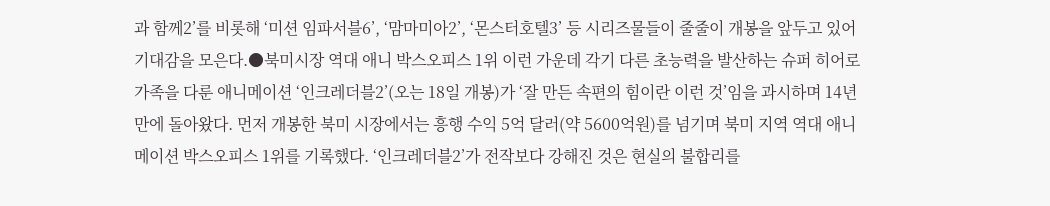과 함께2’를 비롯해 ‘미션 임파서블6’, ‘맘마미아2’, ‘몬스터호텔3’ 등 시리즈물들이 줄줄이 개봉을 앞두고 있어 기대감을 모은다.●북미시장 역대 애니 박스오피스 1위 이런 가운데 각기 다른 초능력을 발산하는 슈퍼 히어로 가족을 다룬 애니메이션 ‘인크레더블2’(오는 18일 개봉)가 ‘잘 만든 속편의 힘이란 이런 것’임을 과시하며 14년 만에 돌아왔다. 먼저 개봉한 북미 시장에서는 흥행 수익 5억 달러(약 5600억원)를 넘기며 북미 지역 역대 애니메이션 박스오피스 1위를 기록했다. ‘인크레더블2’가 전작보다 강해진 것은 현실의 불합리를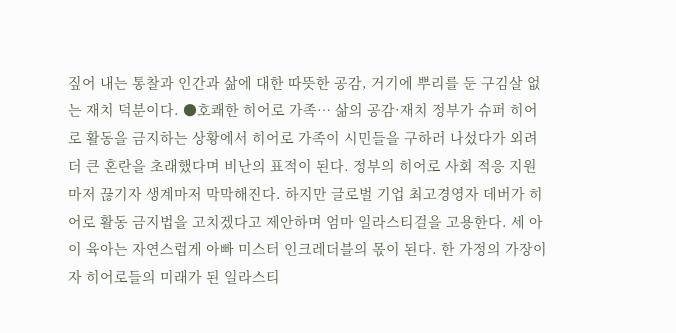짚어 내는 통찰과 인간과 삶에 대한 따뜻한 공감, 거기에 뿌리를 둔 구김살 없는 재치 덕분이다. ●호쾌한 히어로 가족… 삶의 공감·재치 정부가 슈퍼 히어로 활동을 금지하는 상황에서 히어로 가족이 시민들을 구하러 나섰다가 외려 더 큰 혼란을 초래했다며 비난의 표적이 된다. 정부의 히어로 사회 적응 지원마저 끊기자 생계마저 막막해진다. 하지만 글로벌 기업 최고경영자 데버가 히어로 활동 금지법을 고치겠다고 제안하며 엄마 일라스티걸을 고용한다. 세 아이 육아는 자연스럽게 아빠 미스터 인크레더블의 몫이 된다. 한 가정의 가장이자 히어로들의 미래가 된 일라스티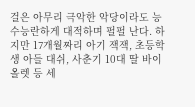걸은 아무리 극악한 악당이라도 능수능란하게 대적하며 펄펄 난다. 하지만 17개월짜리 아기 잭잭, 초등학생 아들 대쉬, 사춘기 10대 딸 바이올렛 등 세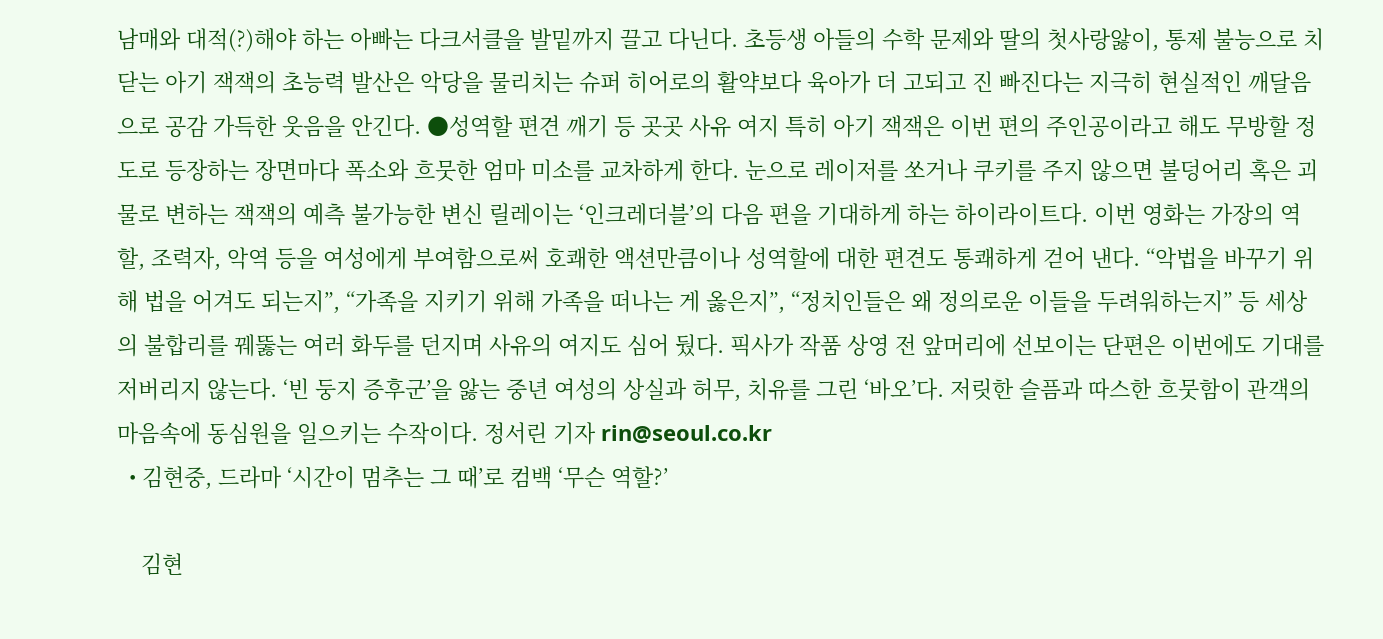남매와 대적(?)해야 하는 아빠는 다크서클을 발밑까지 끌고 다닌다. 초등생 아들의 수학 문제와 딸의 첫사랑앓이, 통제 불능으로 치닫는 아기 잭잭의 초능력 발산은 악당을 물리치는 슈퍼 히어로의 활약보다 육아가 더 고되고 진 빠진다는 지극히 현실적인 깨달음으로 공감 가득한 웃음을 안긴다. ●성역할 편견 깨기 등 곳곳 사유 여지 특히 아기 잭잭은 이번 편의 주인공이라고 해도 무방할 정도로 등장하는 장면마다 폭소와 흐뭇한 엄마 미소를 교차하게 한다. 눈으로 레이저를 쏘거나 쿠키를 주지 않으면 불덩어리 혹은 괴물로 변하는 잭잭의 예측 불가능한 변신 릴레이는 ‘인크레더블’의 다음 편을 기대하게 하는 하이라이트다. 이번 영화는 가장의 역할, 조력자, 악역 등을 여성에게 부여함으로써 호쾌한 액션만큼이나 성역할에 대한 편견도 통쾌하게 걷어 낸다. “악법을 바꾸기 위해 법을 어겨도 되는지”, “가족을 지키기 위해 가족을 떠나는 게 옳은지”, “정치인들은 왜 정의로운 이들을 두려워하는지” 등 세상의 불합리를 꿰뚫는 여러 화두를 던지며 사유의 여지도 심어 뒀다. 픽사가 작품 상영 전 앞머리에 선보이는 단편은 이번에도 기대를 저버리지 않는다. ‘빈 둥지 증후군’을 앓는 중년 여성의 상실과 허무, 치유를 그린 ‘바오’다. 저릿한 슬픔과 따스한 흐뭇함이 관객의 마음속에 동심원을 일으키는 수작이다. 정서린 기자 rin@seoul.co.kr
  • 김현중, 드라마 ‘시간이 멈추는 그 때’로 컴백 ‘무슨 역할?’

    김현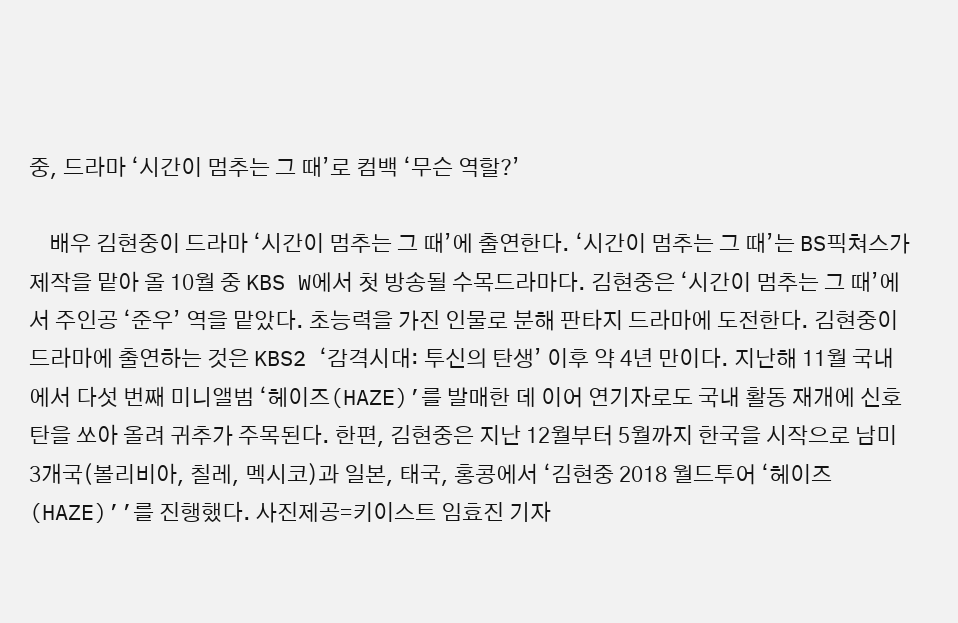중, 드라마 ‘시간이 멈추는 그 때’로 컴백 ‘무슨 역할?’

    배우 김현중이 드라마 ‘시간이 멈추는 그 때’에 출연한다. ‘시간이 멈추는 그 때’는 BS픽쳐스가 제작을 맡아 올 10월 중 KBS W에서 첫 방송될 수목드라마다. 김현중은 ‘시간이 멈추는 그 때’에서 주인공 ‘준우’ 역을 맡았다. 초능력을 가진 인물로 분해 판타지 드라마에 도전한다. 김현중이 드라마에 출연하는 것은 KBS2 ‘감격시대: 투신의 탄생’ 이후 약 4년 만이다. 지난해 11월 국내에서 다섯 번째 미니앨범 ‘헤이즈(HAZE)’를 발매한 데 이어 연기자로도 국내 활동 재개에 신호탄을 쏘아 올려 귀추가 주목된다. 한편, 김현중은 지난 12월부터 5월까지 한국을 시작으로 남미 3개국(볼리비아, 칠레, 멕시코)과 일본, 태국, 홍콩에서 ‘김현중 2018 월드투어 ‘헤이즈(HAZE)’’를 진행했다. 사진제공=키이스트 임효진 기자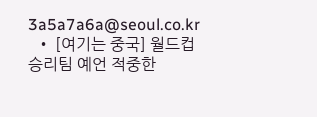3a5a7a6a@seoul.co.kr
  • [여기는 중국] 월드컵 승리팀 예언 적중한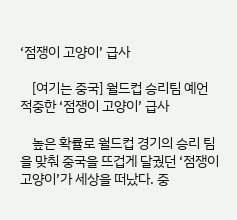‘점쟁이 고양이’ 급사

    [여기는 중국] 월드컵 승리팀 예언 적중한 ‘점쟁이 고양이’ 급사

    높은 확률로 월드컵 경기의 승리 팀을 맞춰 중국을 뜨겁게 달궜던 ‘점쟁이 고양이’가 세상을 떠났다. 중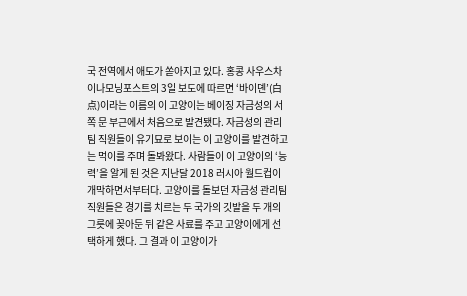국 전역에서 애도가 쏟아지고 있다. 홍콩 사우스차이나모닝포스트의 3일 보도에 따르면 ‘바이뎬’(白点)이라는 이름의 이 고양이는 베이징 자금성의 서쪽 문 부근에서 처음으로 발견됐다. 자금성의 관리팀 직원들이 유기묘로 보이는 이 고양이를 발견하고는 먹이를 주며 돌봐왔다. 사람들이 이 고양이의 ‘능력’을 알게 된 것은 지난달 2018 러시아 월드컵이 개막하면서부터다. 고양이를 돌보던 자금성 관리팀 직원들은 경기를 치르는 두 국가의 깃발을 두 개의 그릇에 꽂아둔 뒤 같은 사료를 주고 고양이에게 선택하게 했다. 그 결과 이 고양이가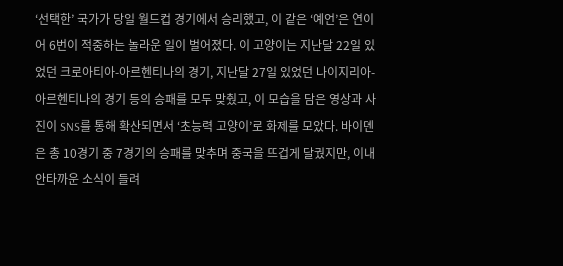‘선택한’ 국가가 당일 월드컵 경기에서 승리했고, 이 같은 ‘예언’은 연이어 6번이 적중하는 놀라운 일이 벌어졌다. 이 고양이는 지난달 22일 있었던 크로아티아-아르헨티나의 경기, 지난달 27일 있었던 나이지리아-아르헨티나의 경기 등의 승패를 모두 맞췄고, 이 모습을 담은 영상과 사진이 SNS를 통해 확산되면서 ‘초능력 고양이’로 화제를 모았다. 바이뎬은 총 10경기 중 7경기의 승패를 맞추며 중국을 뜨겁게 달궜지만, 이내 안타까운 소식이 들려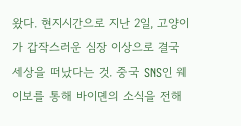왔다. 현지시간으로 지난 2일, 고양이가 갑작스러운 심장 이상으로 결국 세상을 떠났다는 것. 중국 SNS인 웨이보를 통해 바이뎬의 소식을 전해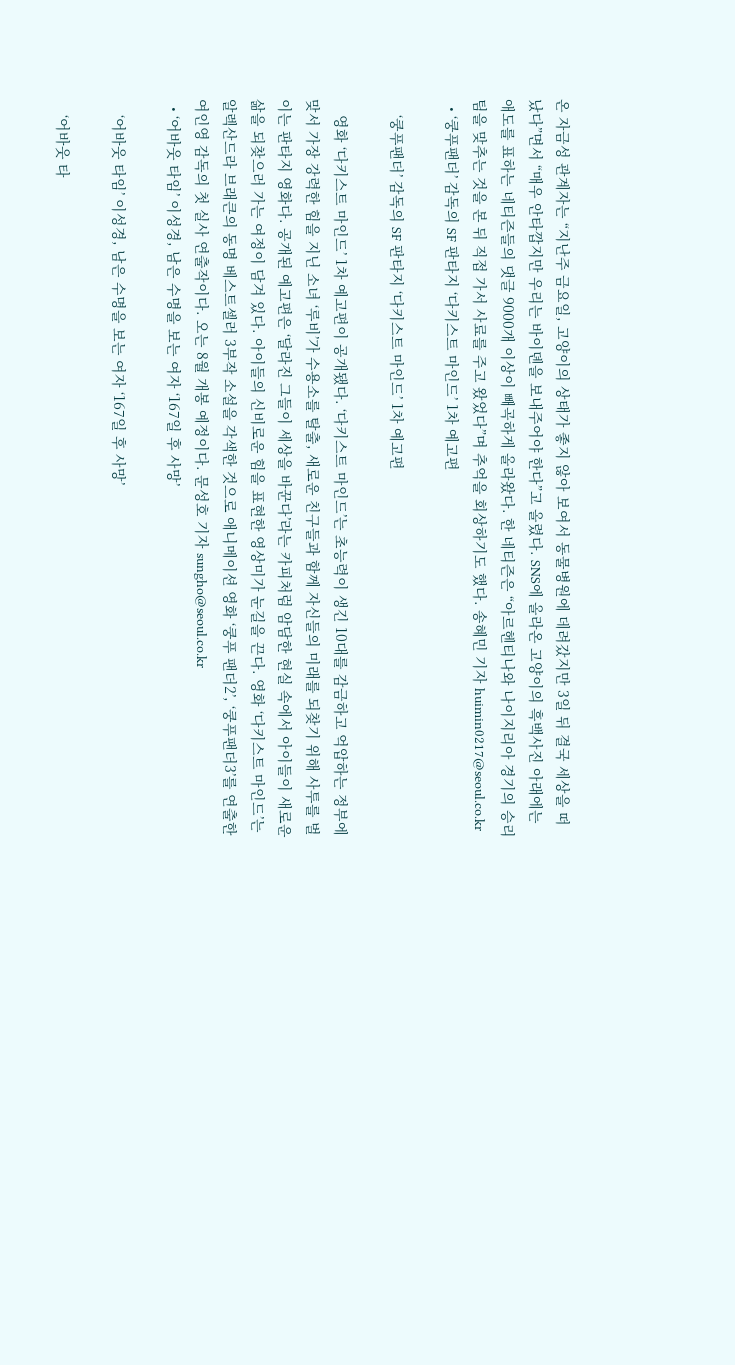온 자금성 관계자는 “지난주 금요일, 고양이의 상태가 좋지 않아 보여서 동물병원에 데려갔지만 3일 뒤 결국 세상을 떠났다”면서 “매우 안타깝지만 우리는 바이뎬을 보내주어야 한다”고 올렸다. SNS에 올라온 고양이의 흑백사진 아래에는 애도를 표하는 네티즌들의 댓글 9000개 이상이 빼곡하게 올라왔다. 한 네티즌은 “아르헨티나와 나이지리아 경기의 승리 팀을 맞추는 것을 본 뒤 직접 가서 사료를 주고 왔었다”며 추억을 회상하기도 했다. 송혜민 기자 huimin0217@seoul.co.kr
  • ‘쿵푸팬더’ 감독의 SF 판타지 ‘다키스트 마인드’ 1차 예고편

    ‘쿵푸팬더’ 감독의 SF 판타지 ‘다키스트 마인드’ 1차 예고편

    영화 ‘다키스트 마인드’ 1차 예고편이 공개됐다. ‘다키스트 마인드’는 초능력이 생긴 10대를 감금하고 억압하는 정부에 맞서 가장 강력한 힘을 지닌 소녀 ‘루비’가 수용소를 탈출, 새로운 친구들과 함께 자신들의 미래를 되찾기 위해 사투를 벌이는 판타지 영화다. 공개된 예고편은 ‘달라진 그들이 세상을 바꾼다’라는 카피처럼 암담한 현실 속에서 아이들이 새로운 삶을 되찾으러 가는 여정이 담겨 있다. 아이들의 신비로운 힘을 표현한 영상미가 눈길을 끈다. 영화 ‘다키스트 마인드’는 알렉산드라 브래큰의 동명 베스트셀러 3부작 소설을 각색한 것으로 애니메이션 영화 ‘쿵푸 팬더2’, ‘쿵푸팬더3’를 연출한 여인영 감독의 첫 실사 연출작이다. 오는 8월 개봉 예정이다. 문성호 기자 sungho@seoul.co.kr
  • ‘어바웃 타임’ 이성경, 남은 수명을 보는 여자 ‘167일 후 사망’

    ‘어바웃 타임’ 이성경, 남은 수명을 보는 여자 ‘167일 후 사망’

    ‘어바웃 타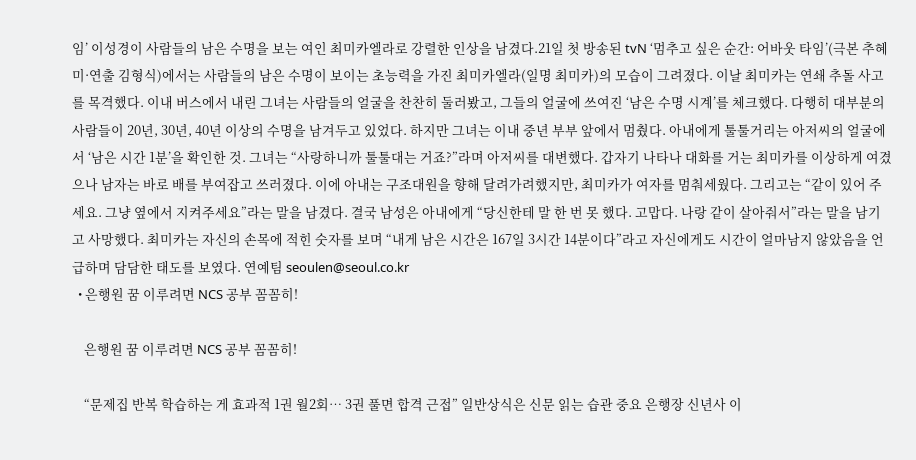임’ 이성경이 사람들의 남은 수명을 보는 여인 최미카엘라로 강렬한 인상을 남겼다.21일 첫 방송된 tvN ‘멈추고 싶은 순간: 어바웃 타임’(극본 추혜미·연출 김형식)에서는 사람들의 남은 수명이 보이는 초능력을 가진 최미카엘라(일명 최미카)의 모습이 그려졌다. 이날 최미카는 연쇄 추돌 사고를 목격했다. 이내 버스에서 내린 그녀는 사람들의 얼굴을 찬찬히 둘러봤고, 그들의 얼굴에 쓰여진 ‘남은 수명 시계’를 체크했다. 다행히 대부분의 사람들이 20년, 30년, 40년 이상의 수명을 남겨두고 있었다. 하지만 그녀는 이내 중년 부부 앞에서 멈췄다. 아내에게 툴툴거리는 아저씨의 얼굴에서 ‘남은 시간 1분’을 확인한 것. 그녀는 “사랑하니까 툴툴대는 거죠?”라며 아저씨를 대변했다. 갑자기 나타나 대화를 거는 최미카를 이상하게 여겼으나 남자는 바로 배를 부여잡고 쓰러졌다. 이에 아내는 구조대원을 향해 달려가려했지만, 최미카가 여자를 멈춰세웠다. 그리고는 “같이 있어 주세요. 그냥 옆에서 지켜주세요”라는 말을 남겼다. 결국 남성은 아내에게 “당신한테 말 한 번 못 했다. 고맙다. 나랑 같이 살아줘서”라는 말을 남기고 사망했다. 최미카는 자신의 손목에 적힌 숫자를 보며 “내게 남은 시간은 167일 3시간 14분이다”라고 자신에게도 시간이 얼마남지 않았음을 언급하며 담담한 태도를 보였다. 연예팀 seoulen@seoul.co.kr
  • 은행원 꿈 이루려면 NCS 공부 꼼꼼히!

    은행원 꿈 이루려면 NCS 공부 꼼꼼히!

    “문제집 반복 학습하는 게 효과적 1권 월2회… 3권 풀면 합격 근접” 일반상식은 신문 읽는 습관 중요 은행장 신년사 이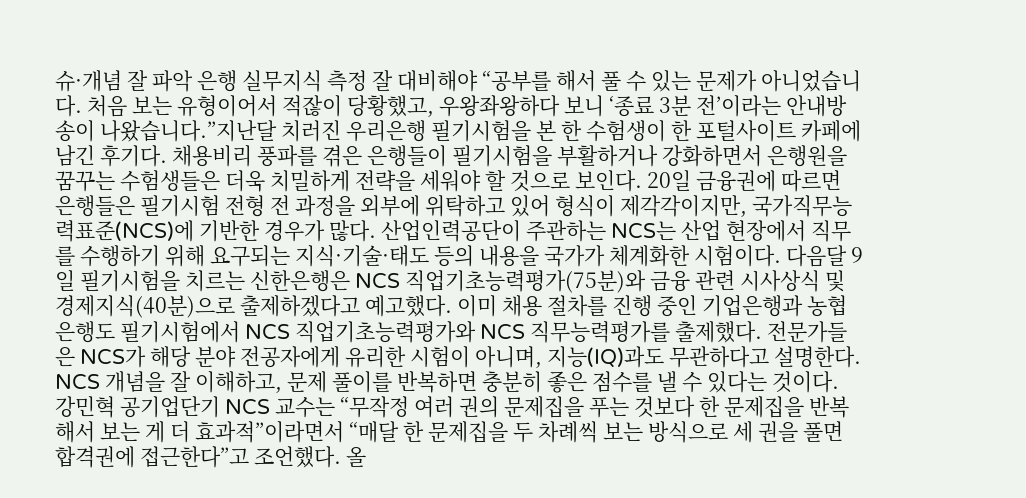슈·개념 잘 파악 은행 실무지식 측정 잘 대비해야 “공부를 해서 풀 수 있는 문제가 아니었습니다. 처음 보는 유형이어서 적잖이 당황했고, 우왕좌왕하다 보니 ‘종료 3분 전’이라는 안내방송이 나왔습니다.”지난달 치러진 우리은행 필기시험을 본 한 수험생이 한 포털사이트 카페에 남긴 후기다. 채용비리 풍파를 겪은 은행들이 필기시험을 부활하거나 강화하면서 은행원을 꿈꾸는 수험생들은 더욱 치밀하게 전략을 세워야 할 것으로 보인다. 20일 금융권에 따르면 은행들은 필기시험 전형 전 과정을 외부에 위탁하고 있어 형식이 제각각이지만, 국가직무능력표준(NCS)에 기반한 경우가 많다. 산업인력공단이 주관하는 NCS는 산업 현장에서 직무를 수행하기 위해 요구되는 지식·기술·태도 등의 내용을 국가가 체계화한 시험이다. 다음달 9일 필기시험을 치르는 신한은행은 NCS 직업기초능력평가(75분)와 금융 관련 시사상식 및 경제지식(40분)으로 출제하겠다고 예고했다. 이미 채용 절차를 진행 중인 기업은행과 농협은행도 필기시험에서 NCS 직업기초능력평가와 NCS 직무능력평가를 출제했다. 전문가들은 NCS가 해당 분야 전공자에게 유리한 시험이 아니며, 지능(IQ)과도 무관하다고 설명한다. NCS 개념을 잘 이해하고, 문제 풀이를 반복하면 충분히 좋은 점수를 낼 수 있다는 것이다. 강민혁 공기업단기 NCS 교수는 “무작정 여러 권의 문제집을 푸는 것보다 한 문제집을 반복해서 보는 게 더 효과적”이라면서 “매달 한 문제집을 두 차례씩 보는 방식으로 세 권을 풀면 합격권에 접근한다”고 조언했다. 올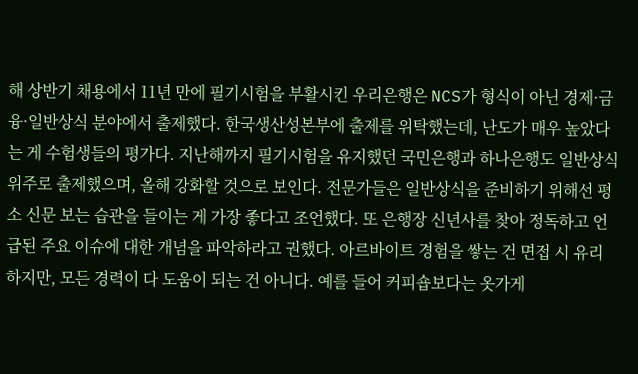해 상반기 채용에서 11년 만에 필기시험을 부활시킨 우리은행은 NCS가 형식이 아닌 경제·금융·일반상식 분야에서 출제했다. 한국생산성본부에 출제를 위탁했는데, 난도가 매우 높았다는 게 수험생들의 평가다. 지난해까지 필기시험을 유지했던 국민은행과 하나은행도 일반상식 위주로 출제했으며, 올해 강화할 것으로 보인다. 전문가들은 일반상식을 준비하기 위해선 평소 신문 보는 습관을 들이는 게 가장 좋다고 조언했다. 또 은행장 신년사를 찾아 정독하고 언급된 주요 이슈에 대한 개념을 파악하라고 권했다. 아르바이트 경험을 쌓는 건 면접 시 유리하지만, 모든 경력이 다 도움이 되는 건 아니다. 예를 들어 커피숍보다는 옷가게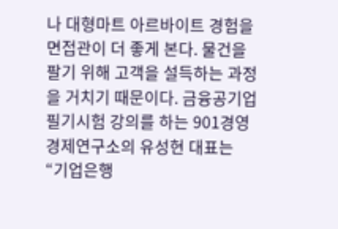나 대형마트 아르바이트 경험을 면접관이 더 좋게 본다. 물건을 팔기 위해 고객을 설득하는 과정을 거치기 때문이다. 금융공기업 필기시험 강의를 하는 901경영경제연구소의 유성현 대표는 “기업은행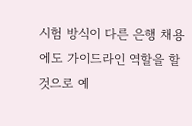시험 방식이 다른 은행 채용에도 가이드라인 역할을 할 것으로 예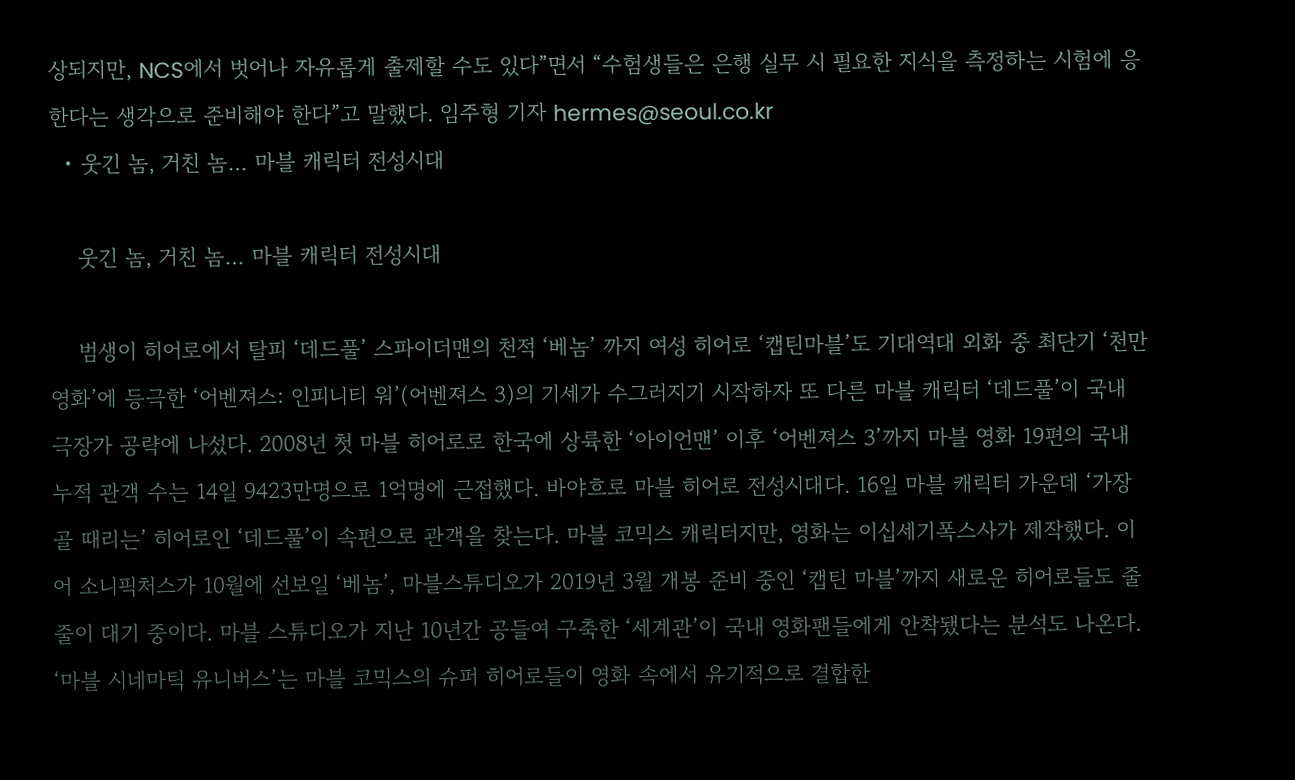상되지만, NCS에서 벗어나 자유롭게 출제할 수도 있다”면서 “수험생들은 은행 실무 시 필요한 지식을 측정하는 시험에 응한다는 생각으로 준비해야 한다”고 말했다. 임주형 기자 hermes@seoul.co.kr
  • 웃긴 놈, 거친 놈… 마블 캐릭터 전성시대

    웃긴 놈, 거친 놈… 마블 캐릭터 전성시대

    범생이 히어로에서 탈피 ‘데드풀’ 스파이더맨의 천적 ‘베놈’ 까지 여성 히어로 ‘캡틴마블’도 기대역대 외화 중 최단기 ‘천만 영화’에 등극한 ‘어벤져스: 인피니티 워’(어벤져스 3)의 기세가 수그러지기 시작하자 또 다른 마블 캐릭터 ‘데드풀’이 국내 극장가 공략에 나섰다. 2008년 첫 마블 히어로로 한국에 상륙한 ‘아이언맨’ 이후 ‘어벤져스 3’까지 마블 영화 19편의 국내 누적 관객 수는 14일 9423만명으로 1억명에 근접했다. 바야흐로 마블 히어로 전성시대다. 16일 마블 캐릭터 가운데 ‘가장 골 때리는’ 히어로인 ‘데드풀’이 속편으로 관객을 찾는다. 마블 코믹스 캐릭터지만, 영화는 이십세기폭스사가 제작했다. 이어 소니픽처스가 10월에 선보일 ‘베놈’, 마블스튜디오가 2019년 3월 개봉 준비 중인 ‘캡틴 마블’까지 새로운 히어로들도 줄줄이 대기 중이다. 마블 스튜디오가 지난 10년간 공들여 구축한 ‘세계관’이 국내 영화팬들에게 안착됐다는 분석도 나온다. ‘마블 시네마틱 유니버스’는 마블 코믹스의 슈퍼 히어로들이 영화 속에서 유기적으로 결합한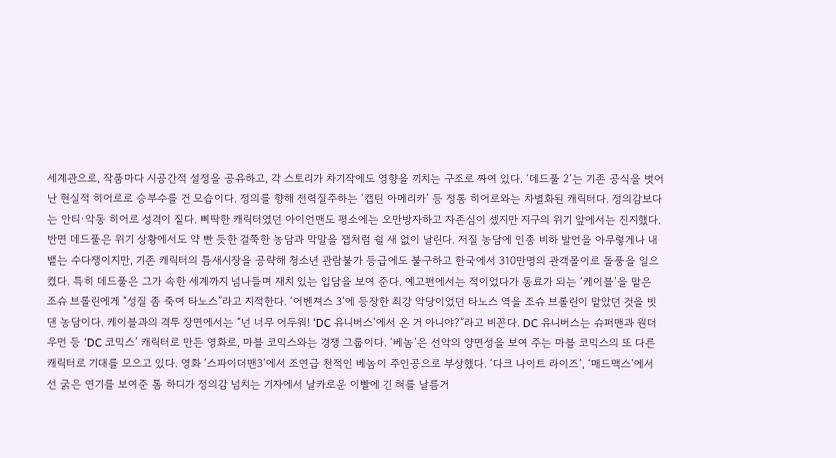세계관으로, 작품마다 시공간적 설정을 공유하고, 각 스토리가 차기작에도 영향을 끼치는 구조로 짜여 있다. ‘데드풀 2’는 기존 공식을 벗어난 현실적 히어로로 승부수를 건 모습이다. 정의를 향해 전력질주하는 ‘캡틴 아메리카’ 등 정통 히어로와는 차별화된 캐릭터다. 정의감보다는 안티·악동 히어로 성격이 짙다. 삐딱한 캐릭터였던 아이언맨도 평소에는 오만방자하고 자존심이 셌지만 지구의 위기 앞에서는 진지했다. 반면 데드풀은 위기 상황에서도 약 빤 듯한 걸쭉한 농담과 막말을 잽처럼 쉴 새 없이 날린다. 저질 농담에 인종 비하 발언을 아무렇게나 내뱉는 수다쟁이지만, 기존 캐릭터의 틈새시장을 공략해 청소년 관람불가 등급에도 불구하고 한국에서 310만명의 관객몰이로 돌풍을 일으켰다. 특히 데드풀은 그가 속한 세계까지 넘나들며 재치 있는 입담을 보여 준다. 예고편에서는 적이었다가 동료가 되는 ‘케이블’을 맡은 조슈 브롤린에게 “성질 좀 죽여 타노스”라고 지적한다. ‘어벤져스 3’에 등장한 최강 악당이었던 타노스 역을 조슈 브롤린이 맡았던 것을 빗댄 농담이다. 케이블과의 격투 장면에서는 “넌 너무 어두워! ‘DC 유니버스’에서 온 거 아니야?”라고 비꼰다. DC 유니버스는 슈퍼맨과 원더우먼 등 ‘DC 코믹스’ 캐릭터로 만든 영화로, 마블 코믹스와는 경쟁 그룹이다. ‘베놈’은 선악의 양면성을 보여 주는 마블 코믹스의 또 다른 캐릭터로 기대를 모으고 있다. 영화 ‘스파이더맨3’에서 조연급 천적인 베놈이 주인공으로 부상했다. ‘다크 나이트 라이즈’, ‘매드맥스’에서 선 굵은 연기를 보여준 톰 하디가 정의감 넘치는 기자에서 날카로운 이빨에 긴 혀를 날름거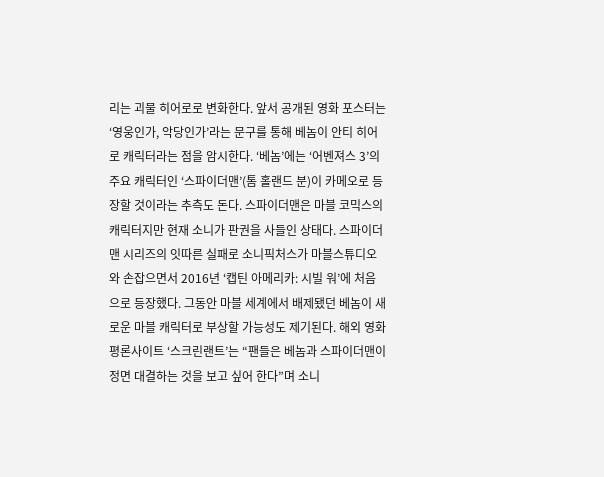리는 괴물 히어로로 변화한다. 앞서 공개된 영화 포스터는 ‘영웅인가, 악당인가’라는 문구를 통해 베놈이 안티 히어로 캐릭터라는 점을 암시한다. ‘베놈’에는 ‘어벤져스 3’의 주요 캐릭터인 ‘스파이더맨’(톰 홀랜드 분)이 카메오로 등장할 것이라는 추측도 돈다. 스파이더맨은 마블 코믹스의 캐릭터지만 현재 소니가 판권을 사들인 상태다. 스파이더맨 시리즈의 잇따른 실패로 소니픽처스가 마블스튜디오와 손잡으면서 2016년 ‘캡틴 아메리카: 시빌 워’에 처음으로 등장했다. 그동안 마블 세계에서 배제됐던 베놈이 새로운 마블 캐릭터로 부상할 가능성도 제기된다. 해외 영화 평론사이트 ‘스크린랜트’는 “팬들은 베놈과 스파이더맨이 정면 대결하는 것을 보고 싶어 한다”며 소니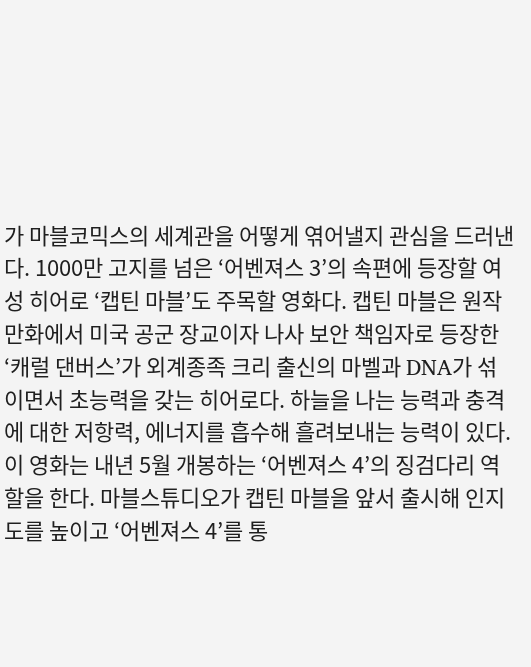가 마블코믹스의 세계관을 어떻게 엮어낼지 관심을 드러낸다. 1000만 고지를 넘은 ‘어벤져스 3’의 속편에 등장할 여성 히어로 ‘캡틴 마블’도 주목할 영화다. 캡틴 마블은 원작 만화에서 미국 공군 장교이자 나사 보안 책임자로 등장한 ‘캐럴 댄버스’가 외계종족 크리 출신의 마벨과 DNA가 섞이면서 초능력을 갖는 히어로다. 하늘을 나는 능력과 충격에 대한 저항력, 에너지를 흡수해 흘려보내는 능력이 있다. 이 영화는 내년 5월 개봉하는 ‘어벤져스 4’의 징검다리 역할을 한다. 마블스튜디오가 캡틴 마블을 앞서 출시해 인지도를 높이고 ‘어벤져스 4’를 통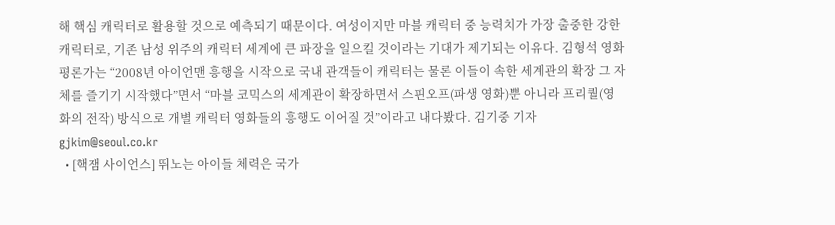해 핵심 캐릭터로 활용할 것으로 예측되기 때문이다. 여성이지만 마블 캐릭터 중 능력치가 가장 출중한 강한 캐릭터로, 기존 남성 위주의 캐릭터 세계에 큰 파장을 일으킬 것이라는 기대가 제기되는 이유다. 김형석 영화평론가는 “2008년 아이언맨 흥행을 시작으로 국내 관객들이 캐릭터는 물론 이들이 속한 세계관의 확장 그 자체를 즐기기 시작했다”면서 “마블 코믹스의 세계관이 확장하면서 스핀오프(파생 영화)뿐 아니라 프리퀄(영화의 전작) 방식으로 개별 캐릭터 영화들의 흥행도 이어질 것”이라고 내다봤다. 김기중 기자 gjkim@seoul.co.kr
  • [핵잼 사이언스] 뛰노는 아이들 체력은 국가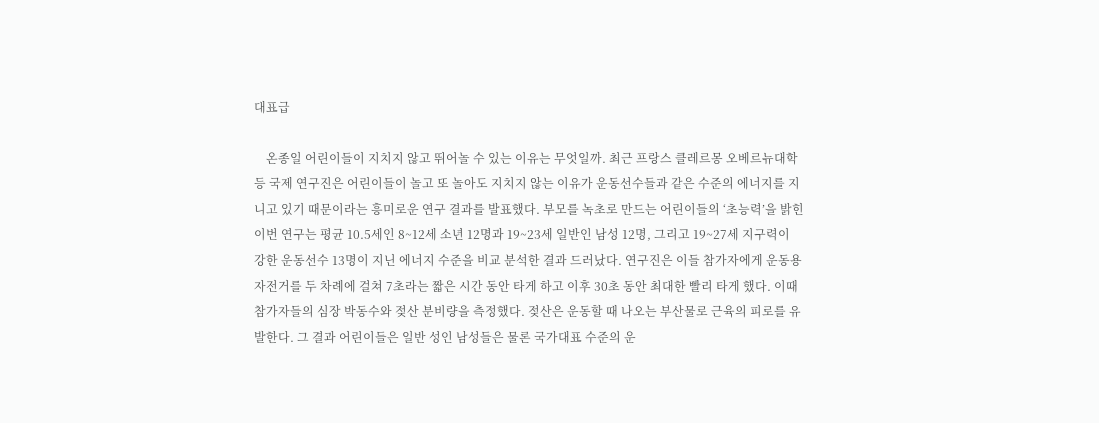대표급

    온종일 어린이들이 지치지 않고 뛰어놀 수 있는 이유는 무엇일까. 최근 프랑스 클레르몽 오베르뉴대학 등 국제 연구진은 어린이들이 놀고 또 놀아도 지치지 않는 이유가 운동선수들과 같은 수준의 에너지를 지니고 있기 때문이라는 흥미로운 연구 결과를 발표했다. 부모를 녹초로 만드는 어린이들의 ‘초능력’을 밝힌 이번 연구는 평균 10.5세인 8~12세 소년 12명과 19~23세 일반인 남성 12명, 그리고 19~27세 지구력이 강한 운동선수 13명이 지닌 에너지 수준을 비교 분석한 결과 드러났다. 연구진은 이들 참가자에게 운동용 자전거를 두 차례에 걸쳐 7초라는 짧은 시간 동안 타게 하고 이후 30초 동안 최대한 빨리 타게 했다. 이때 참가자들의 심장 박동수와 젖산 분비량을 측정했다. 젖산은 운동할 때 나오는 부산물로 근육의 피로를 유발한다. 그 결과 어린이들은 일반 성인 남성들은 물론 국가대표 수준의 운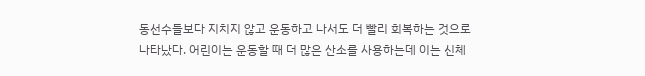동선수들보다 지치지 않고 운동하고 나서도 더 빨리 회복하는 것으로 나타났다. 어린이는 운동할 때 더 많은 산소를 사용하는데 이는 신체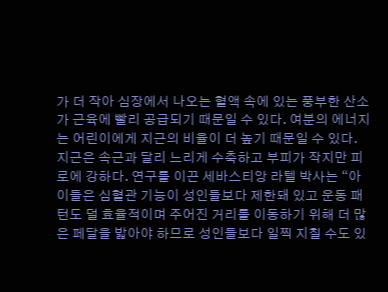가 더 작아 심장에서 나오는 혈액 속에 있는 풍부한 산소가 근육에 빨리 공급되기 때문일 수 있다. 여분의 에너지는 어린이에게 지근의 비율이 더 높기 때문일 수 있다. 지근은 속근과 달리 느리게 수축하고 부피가 작지만 피로에 강하다. 연구를 이끈 세바스티앙 라텔 박사는 “아이들은 심혈관 기능이 성인들보다 제한돼 있고 운동 패턴도 덜 효율적이며 주어진 거리를 이동하기 위해 더 많은 페달을 밟아야 하므로 성인들보다 일찍 지칠 수도 있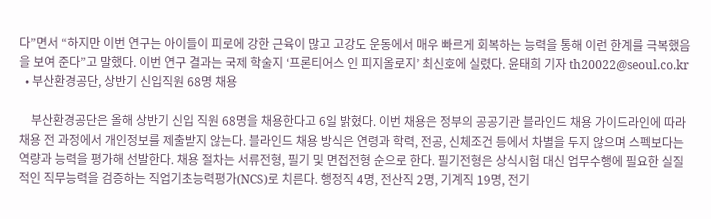다”면서 “하지만 이번 연구는 아이들이 피로에 강한 근육이 많고 고강도 운동에서 매우 빠르게 회복하는 능력을 통해 이런 한계를 극복했음을 보여 준다”고 말했다. 이번 연구 결과는 국제 학술지 ‘프론티어스 인 피지올로지’ 최신호에 실렸다. 윤태희 기자 th20022@seoul.co.kr
  • 부산환경공단, 상반기 신입직원 68명 채용

    부산환경공단은 올해 상반기 신입 직원 68명을 채용한다고 6일 밝혔다. 이번 채용은 정부의 공공기관 블라인드 채용 가이드라인에 따라 채용 전 과정에서 개인정보를 제출받지 않는다. 블라인드 채용 방식은 연령과 학력, 전공, 신체조건 등에서 차별을 두지 않으며 스펙보다는 역량과 능력을 평가해 선발한다. 채용 절차는 서류전형, 필기 및 면접전형 순으로 한다. 필기전형은 상식시험 대신 업무수행에 필요한 실질적인 직무능력을 검증하는 직업기초능력평가(NCS)로 치른다. 행정직 4명, 전산직 2명, 기계직 19명, 전기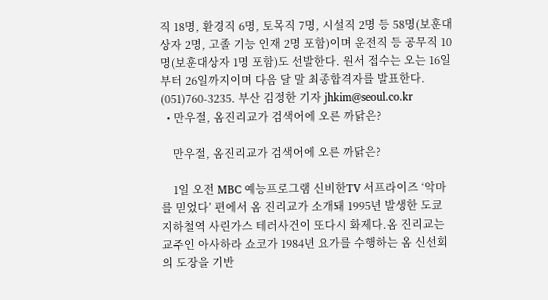직 18명, 환경직 6명, 토목직 7명, 시설직 2명 등 58명(보훈대상자 2명, 고졸 기능 인재 2명 포함)이며 운전직 등 공무직 10명(보훈대상자 1명 포함)도 선발한다. 원서 접수는 오는 16일부터 26일까지이며 다음 달 말 최종합격자를 발표한다. (051)760-3235. 부산 김정한 기자 jhkim@seoul.co.kr
  • 만우절, 옴진리교가 검색어에 오른 까닭은?

    만우절, 옴진리교가 검색어에 오른 까닭은?

    1일 오전 MBC 예능프로그램 신비한TV 서프라이즈 ‘악마를 믿었다’ 편에서 옴 진리교가 소개돼 1995년 발생한 도쿄 지하철역 사린가스 테러사건이 또다시 화제다.옴 진리교는 교주인 아사하라 쇼코가 1984년 요가를 수행하는 옴 신선회의 도장을 기반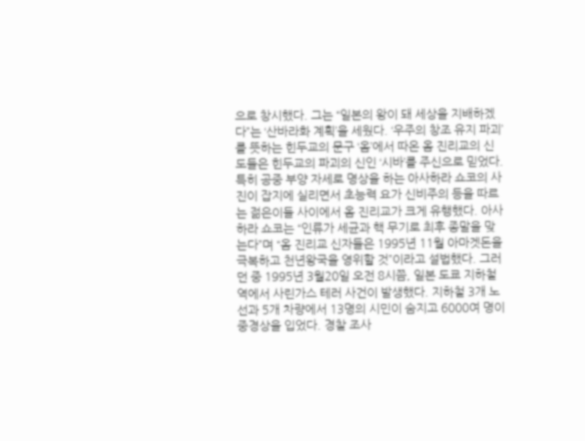으로 창시했다. 그는 “일본의 왕이 돼 세상을 지배하겠다”는 ‘산바라화 계획’을 세웠다. ‘우주의 창조 유지 파괴’를 뜻하는 힌두교의 문구 ‘옴’에서 따온 옴 진리교의 신도들은 힌두교의 파괴의 신인 ‘시바’를 주신으로 믿었다. 특히 공중 부양 자세로 명상을 하는 아사하라 쇼코의 사진이 잡지에 실리면서 초능력 요가 신비주의 등을 따르는 젊은이들 사이에서 옴 진리교가 크게 유행했다. 아사하라 쇼코는 “인류가 세균과 핵 무기로 최후 종말을 맞는다”며 “옴 진리교 신자들은 1995년 11월 아마겟돈을 극복하고 천년왕국을 영위할 것”이라고 설법했다. 그러던 중 1995년 3월20일 오전 8시쯤, 일본 도쿄 지하철역에서 사린가스 테러 사건이 발생했다. 지하철 3개 노선과 5개 차량에서 13명의 시민이 숨지고 6000여 명이 중경상을 입었다. 경찰 조사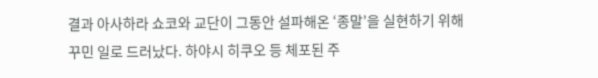결과 아사하라 쇼코와 교단이 그동안 설파해온 ‘종말’을 실현하기 위해 꾸민 일로 드러났다. 하야시 히쿠오 등 체포된 주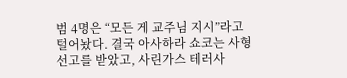범 4명은 “모든 게 교주님 지시”라고 털어놨다. 결국 아사하라 쇼코는 사형 선고를 받았고, 사린가스 테러사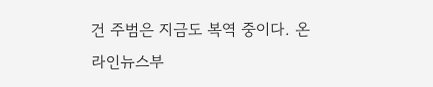건 주범은 지금도 복역 중이다. 온라인뉴스부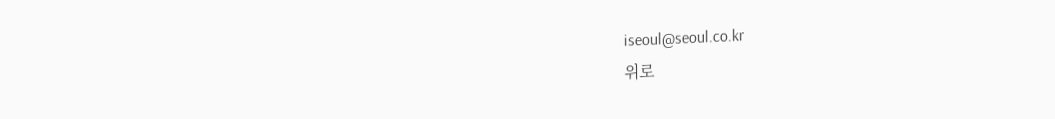iseoul@seoul.co.kr
위로